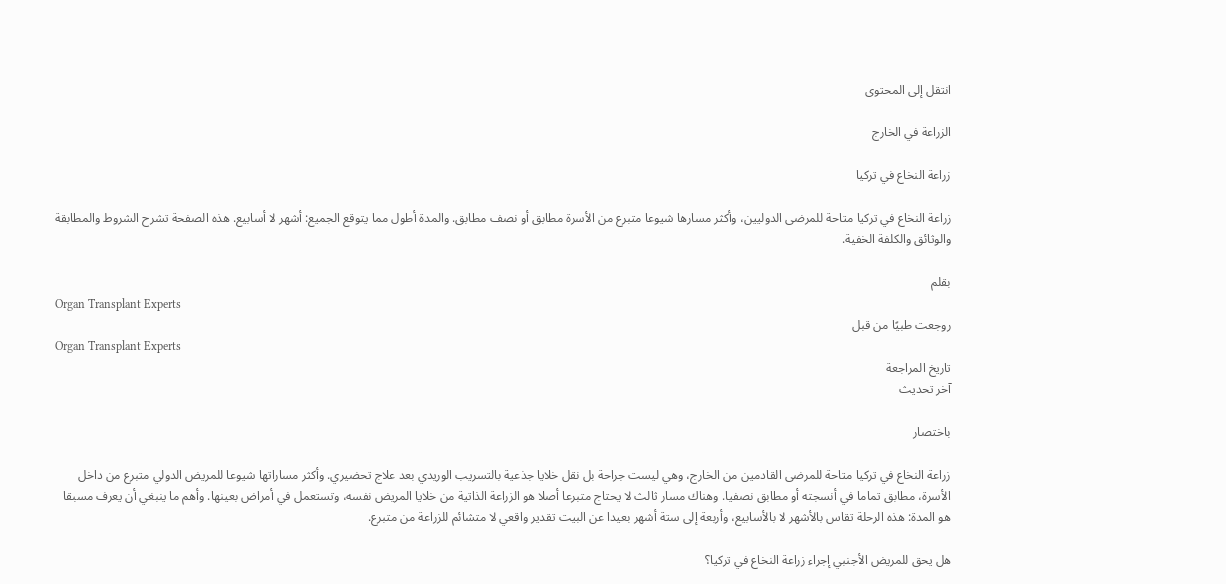انتقل إلى المحتوى

الزراعة في الخارج

زراعة النخاع في تركيا

زراعة النخاع في تركيا متاحة للمرضى الدوليين، وأكثر مسارها شيوعا متبرع من الأسرة مطابق أو نصف مطابق. والمدة أطول مما يتوقع الجميع: أشهر لا أسابيع. هذه الصفحة تشرح الشروط والمطابقة والوثائق والكلفة الخفية.

بقلم
Organ Transplant Experts
روجعت طبيًا من قبل
Organ Transplant Experts
تاريخ المراجعة
آخر تحديث

باختصار

زراعة النخاع في تركيا متاحة للمرضى القادمين من الخارج، وهي ليست جراحة بل نقل خلايا جذعية بالتسريب الوريدي بعد علاج تحضيري. وأكثر مساراتها شيوعا للمريض الدولي متبرع من داخل الأسرة، مطابق تماما في أنسجته أو مطابق نصفيا. وهناك مسار ثالث لا يحتاج متبرعا أصلا هو الزراعة الذاتية من خلايا المريض نفسه، وتستعمل في أمراض بعينها. وأهم ما ينبغي أن يعرف مسبقا هو المدة: هذه الرحلة تقاس بالأشهر لا بالأسابيع، وأربعة إلى ستة أشهر بعيدا عن البيت تقدير واقعي لا متشائم للزراعة من متبرع.

هل يحق للمريض الأجنبي إجراء زراعة النخاع في تركيا؟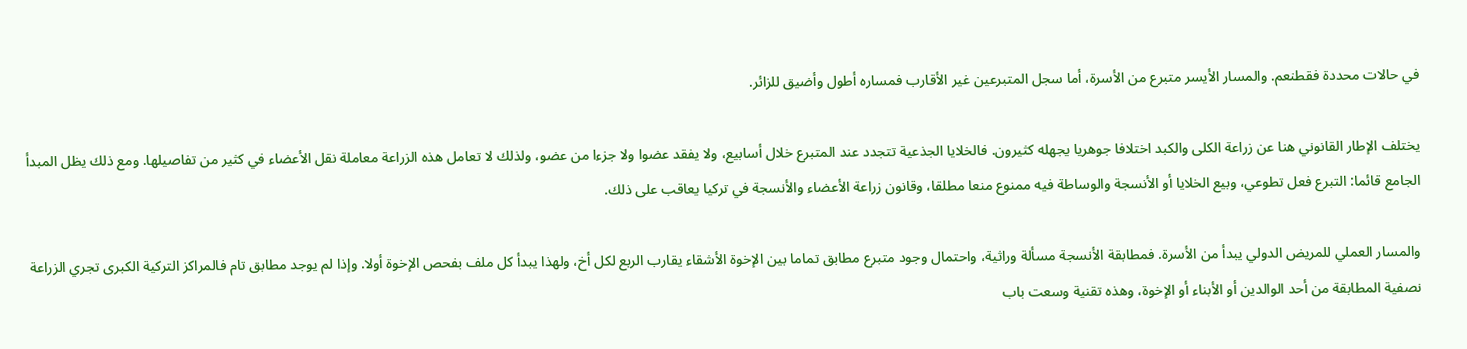في حالات محددة فقطنعم. والمسار الأيسر متبرع من الأسرة، أما سجل المتبرعين غير الأقارب فمساره أطول وأضيق للزائر.

يختلف الإطار القانوني هنا عن زراعة الكلى والكبد اختلافا جوهريا يجهله كثيرون. فالخلايا الجذعية تتجدد عند المتبرع خلال أسابيع، ولا يفقد عضوا ولا جزءا من عضو، ولذلك لا تعامل هذه الزراعة معاملة نقل الأعضاء في كثير من تفاصيلها. ومع ذلك يظل المبدأ الجامع قائما: التبرع فعل تطوعي، وبيع الخلايا أو الأنسجة والوساطة فيه ممنوع منعا مطلقا، وقانون زراعة الأعضاء والأنسجة في تركيا يعاقب على ذلك.

والمسار العملي للمريض الدولي يبدأ من الأسرة. فمطابقة الأنسجة مسألة وراثية، واحتمال وجود متبرع مطابق تماما بين الإخوة الأشقاء يقارب الربع لكل أخ، ولهذا يبدأ كل ملف بفحص الإخوة أولا. وإذا لم يوجد مطابق تام فالمراكز التركية الكبرى تجري الزراعة نصفية المطابقة من أحد الوالدين أو الأبناء أو الإخوة، وهذه تقنية وسعت باب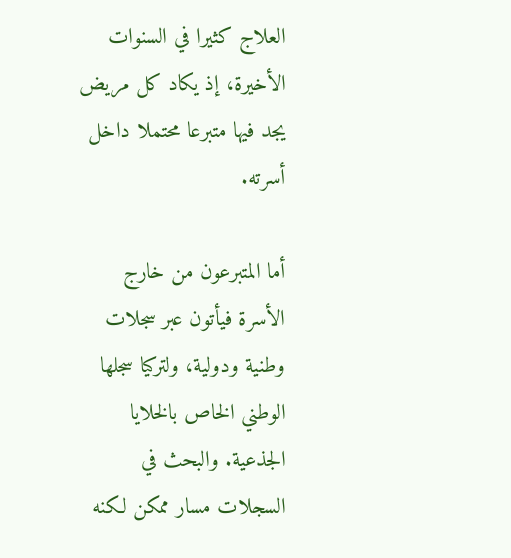العلاج كثيرا في السنوات الأخيرة، إذ يكاد كل مريض يجد فيها متبرعا محتملا داخل أسرته.

أما المتبرعون من خارج الأسرة فيأتون عبر سجلات وطنية ودولية، ولتركيا سجلها الوطني الخاص بالخلايا الجذعية. والبحث في السجلات مسار ممكن لكنه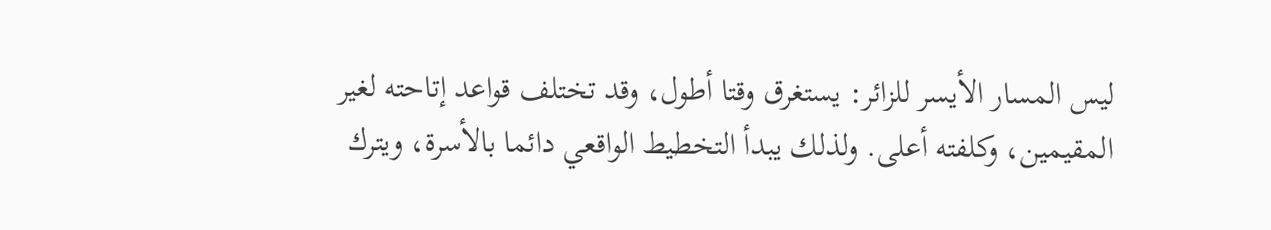ليس المسار الأيسر للزائر: يستغرق وقتا أطول، وقد تختلف قواعد إتاحته لغير المقيمين، وكلفته أعلى. ولذلك يبدأ التخطيط الواقعي دائما بالأسرة، ويترك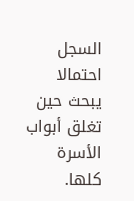السجل احتمالا يبحث حين تغلق أبواب الأسرة كلها.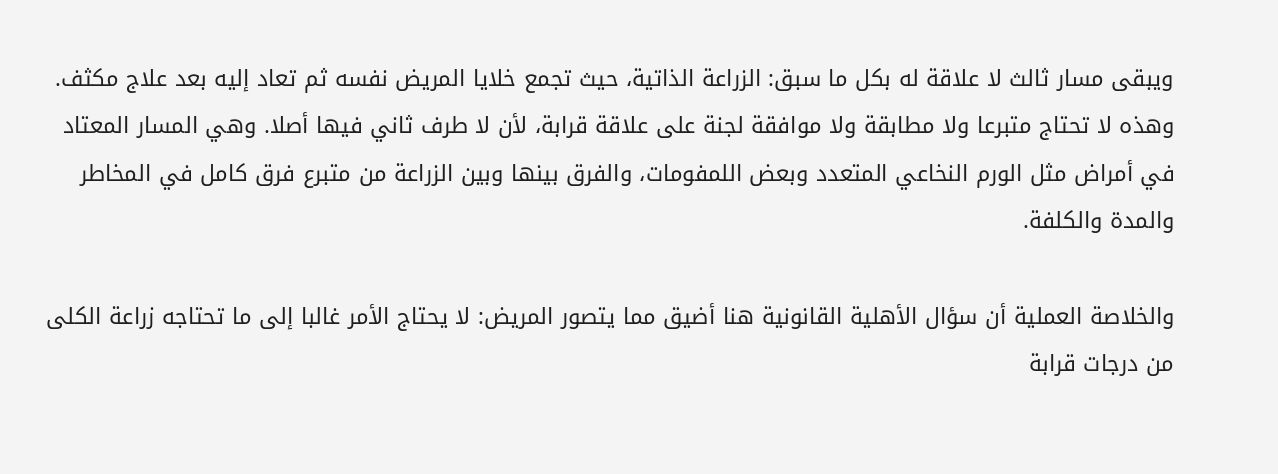ويبقى مسار ثالث لا علاقة له بكل ما سبق: الزراعة الذاتية، حيث تجمع خلايا المريض نفسه ثم تعاد إليه بعد علاج مكثف. وهذه لا تحتاج متبرعا ولا مطابقة ولا موافقة لجنة على علاقة قرابة، لأن لا طرف ثاني فيها أصلا. وهي المسار المعتاد في أمراض مثل الورم النخاعي المتعدد وبعض اللمفومات، والفرق بينها وبين الزراعة من متبرع فرق كامل في المخاطر والمدة والكلفة.

والخلاصة العملية أن سؤال الأهلية القانونية هنا أضيق مما يتصور المريض: لا يحتاج الأمر غالبا إلى ما تحتاجه زراعة الكلى من درجات قرابة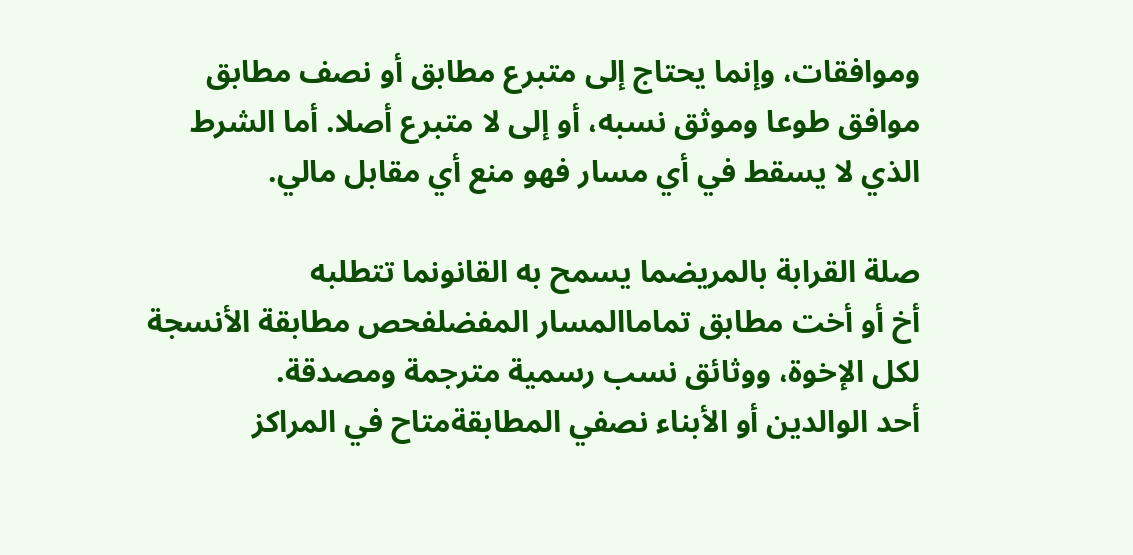وموافقات، وإنما يحتاج إلى متبرع مطابق أو نصف مطابق موافق طوعا وموثق نسبه، أو إلى لا متبرع أصلا. أما الشرط الذي لا يسقط في أي مسار فهو منع أي مقابل مالي.

صلة القرابة بالمريضما يسمح به القانونما تتطلبه
أخ أو أخت مطابق تماماالمسار المفضلفحص مطابقة الأنسجة لكل الإخوة، ووثائق نسب رسمية مترجمة ومصدقة.
أحد الوالدين أو الأبناء نصفي المطابقةمتاح في المراكز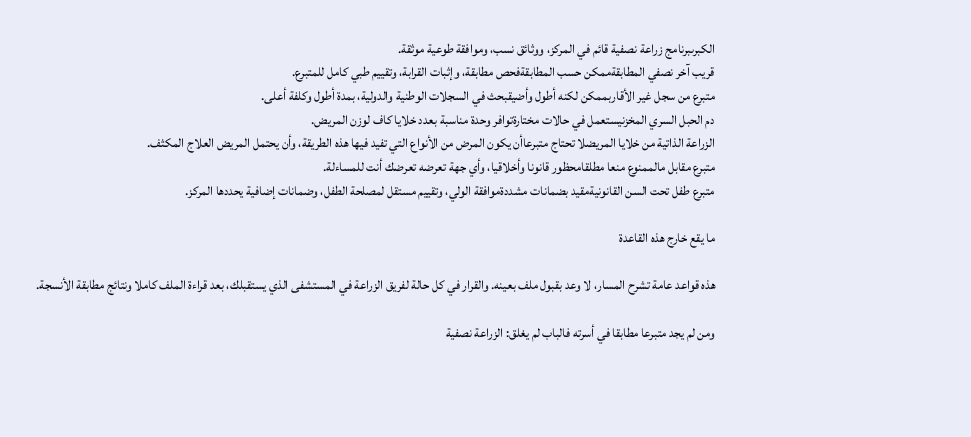الكبرىبرنامج زراعة نصفية قائم في المركز، ووثائق نسب، وموافقة طوعية موثقة.
قريب آخر نصفي المطابقةممكن حسب المطابقةفحص مطابقة، وإثبات القرابة، وتقييم طبي كامل للمتبرع.
متبرع من سجل غير الأقاربممكن لكنه أطول وأضيقبحث في السجلات الوطنية والدولية، بمدة أطول وكلفة أعلى.
دم الحبل السري المخزنيستعمل في حالات مختارةتوافر وحدة مناسبة بعدد خلايا كاف لوزن المريض.
الزراعة الذاتية من خلايا المريضلا تحتاج متبرعاأن يكون المرض من الأنواع التي تفيد فيها هذه الطريقة، وأن يحتمل المريض العلاج المكثف.
متبرع مقابل مالممنوع منعا مطلقامحظور قانونا وأخلاقيا، وأي جهة تعرضه تعرضك أنت للمساءلة.
متبرع طفل تحت السن القانونيةمقيد بضمانات مشددةموافقة الولي، وتقييم مستقل لمصلحة الطفل، وضمانات إضافية يحددها المركز.

ما يقع خارج هذه القاعدة

هذه قواعد عامة تشرح المسار، لا وعد بقبول ملف بعينه. والقرار في كل حالة لفريق الزراعة في المستشفى الذي يستقبلك، بعد قراءة الملف كاملا ونتائج مطابقة الأنسجة.

ومن لم يجد متبرعا مطابقا في أسرته فالباب لم يغلق: الزراعة نصفية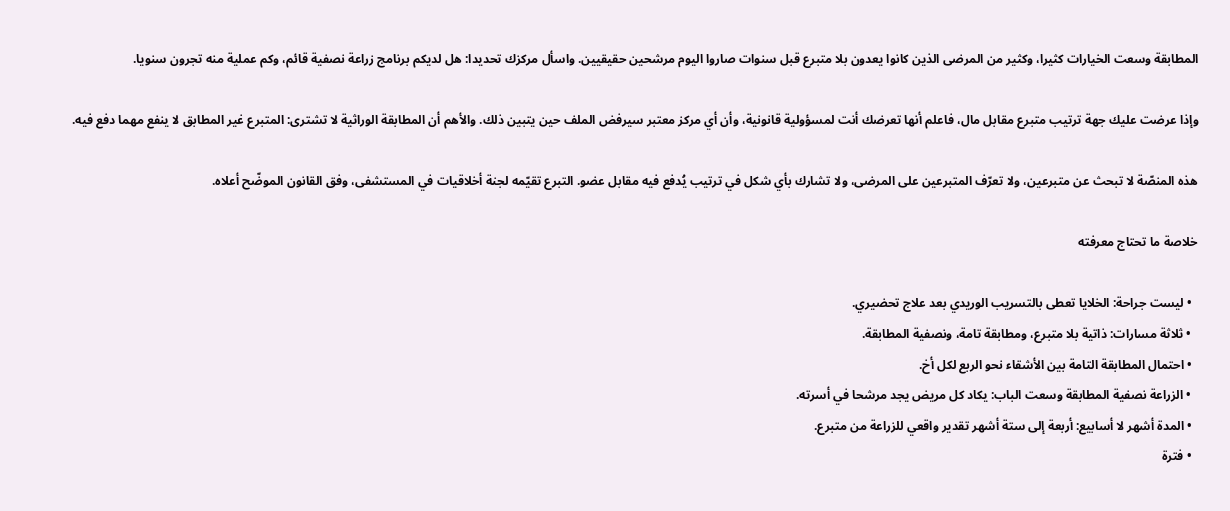المطابقة وسعت الخيارات كثيرا، وكثير من المرضى الذين كانوا يعدون بلا متبرع قبل سنوات صاروا اليوم مرشحين حقيقيين. واسأل مركزك تحديدا: هل لديكم برنامج زراعة نصفية قائم، وكم عملية منه تجرون سنويا.

وإذا عرضت عليك جهة ترتيب متبرع مقابل مال، فاعلم أنها تعرضك أنت لمسؤولية قانونية، وأن أي مركز معتبر سيرفض الملف حين يتبين ذلك. والأهم أن المطابقة الوراثية لا تشترى: المتبرع غير المطابق لا ينفع مهما دفع فيه.

هذه المنصّة لا تبحث عن متبرعين، ولا تعرّف المتبرعين على المرضى، ولا تشارك بأي شكل في ترتيب يُدفع فيه مقابل عضو. التبرع تقيّمه لجنة أخلاقيات في المستشفى، وفق القانون الموضّح أعلاه.

خلاصة ما تحتاج معرفته

  • ليست جراحة: الخلايا تعطى بالتسريب الوريدي بعد علاج تحضيري.
  • ثلاثة مسارات: ذاتية بلا متبرع، ومطابقة تامة، ونصفية المطابقة.
  • احتمال المطابقة التامة بين الأشقاء نحو الربع لكل أخ.
  • الزراعة نصفية المطابقة وسعت الباب: يكاد كل مريض يجد مرشحا في أسرته.
  • المدة أشهر لا أسابيع: أربعة إلى ستة أشهر تقدير واقعي للزراعة من متبرع.
  • فترة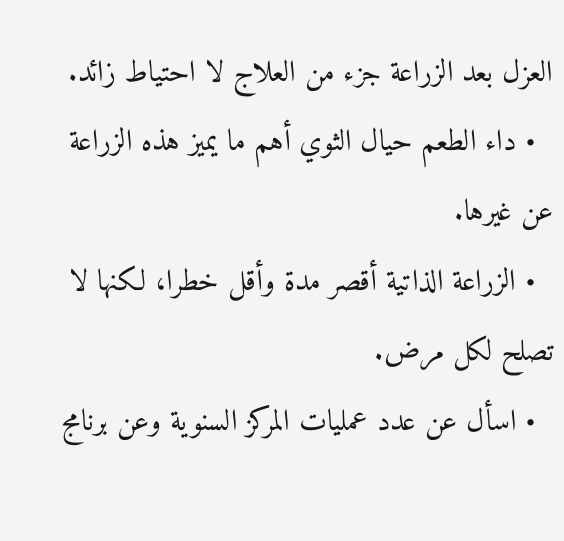العزل بعد الزراعة جزء من العلاج لا احتياط زائد.
  • داء الطعم حيال الثوي أهم ما يميز هذه الزراعة عن غيرها.
  • الزراعة الذاتية أقصر مدة وأقل خطرا، لكنها لا تصلح لكل مرض.
  • اسأل عن عدد عمليات المركز السنوية وعن برنامج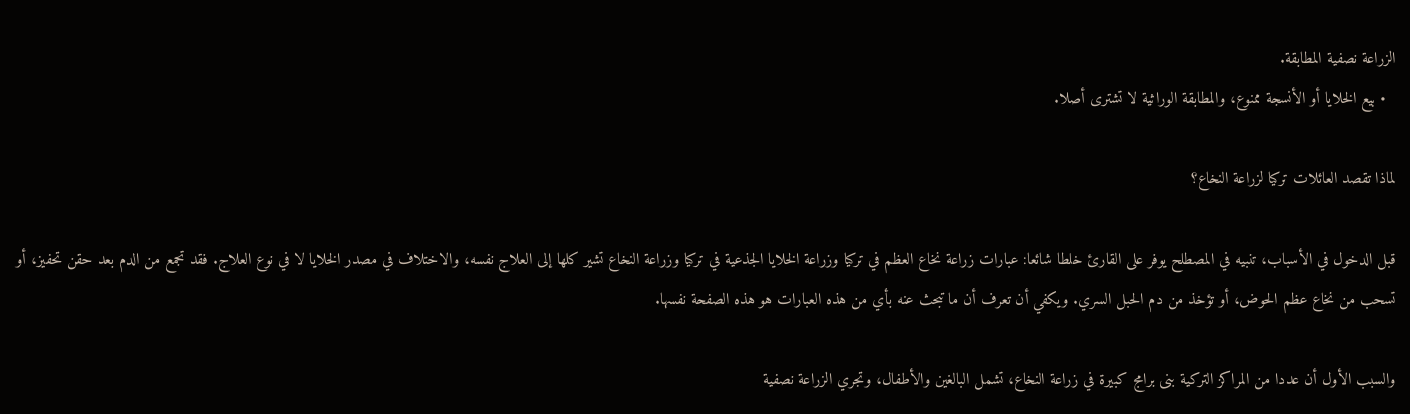الزراعة نصفية المطابقة.
  • بيع الخلايا أو الأنسجة ممنوع، والمطابقة الوراثية لا تشترى أصلا.

لماذا تقصد العائلات تركيا لزراعة النخاع؟

قبل الدخول في الأسباب، تنبيه في المصطلح يوفر على القارئ خلطا شائعا: عبارات زراعة نخاع العظم في تركيا وزراعة الخلايا الجذعية في تركيا وزراعة النخاع تشير كلها إلى العلاج نفسه، والاختلاف في مصدر الخلايا لا في نوع العلاج. فقد تجمع من الدم بعد حقن تحفيز، أو تسحب من نخاع عظم الحوض، أو تؤخذ من دم الحبل السري. ويكفي أن تعرف أن ما تبحث عنه بأي من هذه العبارات هو هذه الصفحة نفسها.

والسبب الأول أن عددا من المراكز التركية بنى برامج كبيرة في زراعة النخاع، تشمل البالغين والأطفال، وتجري الزراعة نصفية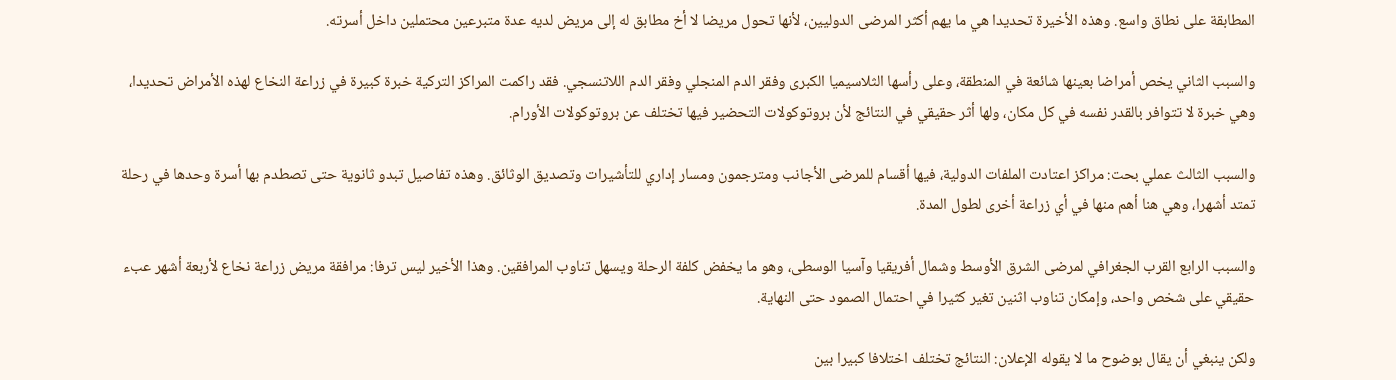المطابقة على نطاق واسع. وهذه الأخيرة تحديدا هي ما يهم أكثر المرضى الدوليين، لأنها تحول مريضا لا أخ مطابق له إلى مريض لديه عدة متبرعين محتملين داخل أسرته.

والسبب الثاني يخص أمراضا بعينها شائعة في المنطقة، وعلى رأسها الثلاسيميا الكبرى وفقر الدم المنجلي وفقر الدم اللاتنسجي. فقد راكمت المراكز التركية خبرة كبيرة في زراعة النخاع لهذه الأمراض تحديدا، وهي خبرة لا تتوافر بالقدر نفسه في كل مكان، ولها أثر حقيقي في النتائج لأن بروتوكولات التحضير فيها تختلف عن بروتوكولات الأورام.

والسبب الثالث عملي بحت: مراكز اعتادت الملفات الدولية، فيها أقسام للمرضى الأجانب ومترجمون ومسار إداري للتأشيرات وتصديق الوثائق. وهذه تفاصيل تبدو ثانوية حتى تصطدم بها أسرة وحدها في رحلة تمتد أشهرا، وهي هنا أهم منها في أي زراعة أخرى لطول المدة.

والسبب الرابع القرب الجغرافي لمرضى الشرق الأوسط وشمال أفريقيا وآسيا الوسطى، وهو ما يخفض كلفة الرحلة ويسهل تناوب المرافقين. وهذا الأخير ليس ترفا: مرافقة مريض زراعة نخاع لأربعة أشهر عبء حقيقي على شخص واحد، وإمكان تناوب اثنين تغير كثيرا في احتمال الصمود حتى النهاية.

ولكن ينبغي أن يقال بوضوح ما لا يقوله الإعلان: النتائج تختلف اختلافا كبيرا بين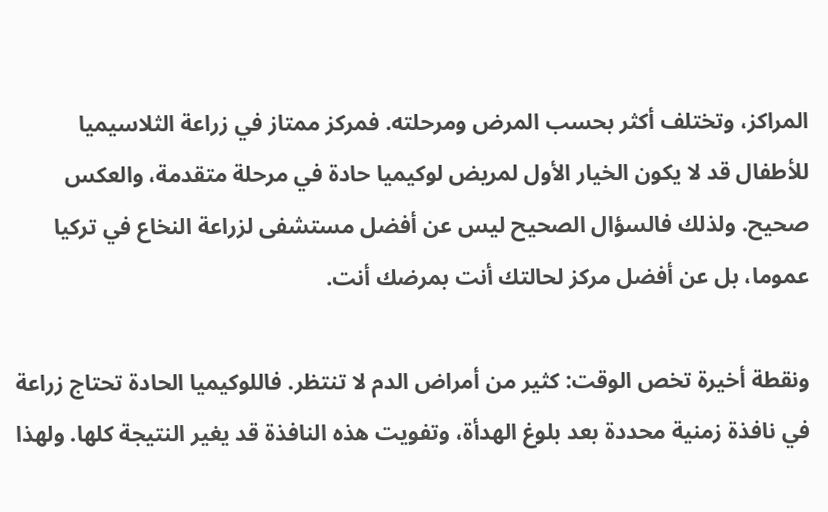المراكز، وتختلف أكثر بحسب المرض ومرحلته. فمركز ممتاز في زراعة الثلاسيميا للأطفال قد لا يكون الخيار الأول لمريض لوكيميا حادة في مرحلة متقدمة، والعكس صحيح. ولذلك فالسؤال الصحيح ليس عن أفضل مستشفى لزراعة النخاع في تركيا عموما، بل عن أفضل مركز لحالتك أنت بمرضك أنت.

ونقطة أخيرة تخص الوقت: كثير من أمراض الدم لا تنتظر. فاللوكيميا الحادة تحتاج زراعة في نافذة زمنية محددة بعد بلوغ الهدأة، وتفويت هذه النافذة قد يغير النتيجة كلها. ولهذا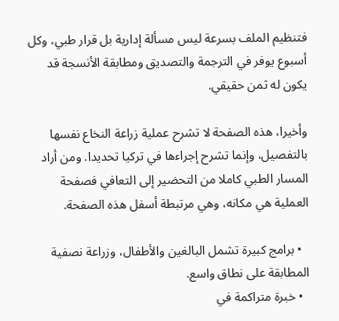فتنظيم الملف بسرعة ليس مسألة إدارية بل قرار طبي، وكل أسبوع يوفر في الترجمة والتصديق ومطابقة الأنسجة قد يكون له ثمن حقيقي.

وأخيرا، هذه الصفحة لا تشرح عملية زراعة النخاع نفسها بالتفصيل، وإنما تشرح إجراءها في تركيا تحديدا. ومن أراد المسار الطبي كاملا من التحضير إلى التعافي فصفحة العملية هي مكانه، وهي مرتبطة أسفل هذه الصفحة.

  • برامج كبيرة تشمل البالغين والأطفال، وزراعة نصفية المطابقة على نطاق واسع.
  • خبرة متراكمة في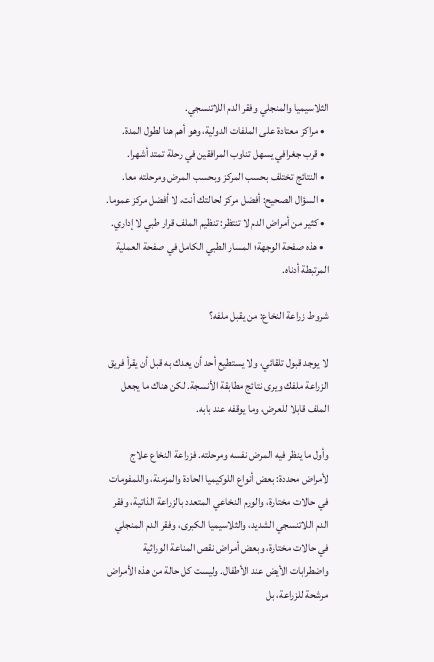الثلاسيميا والمنجلي وفقر الدم اللاتنسجي.
  • مراكز معتادة على الملفات الدولية، وهو أهم هنا لطول المدة.
  • قرب جغرافي يسهل تناوب المرافقين في رحلة تمتد أشهرا.
  • النتائج تختلف بحسب المركز وبحسب المرض ومرحلته معا.
  • السؤال الصحيح: أفضل مركز لحالتك أنت، لا أفضل مركز عموما.
  • كثير من أمراض الدم لا تنتظر: تنظيم الملف قرار طبي لا إداري.
  • هذه صفحة الوجهة؛ المسار الطبي الكامل في صفحة العملية المرتبطة أدناه.

شروط زراعة النخاع: من يقبل ملفه؟

لا يوجد قبول تلقائي، ولا يستطيع أحد أن يعدك به قبل أن يقرأ فريق الزراعة ملفك ويرى نتائج مطابقة الأنسجة. لكن هناك ما يجعل الملف قابلا للعرض، وما يوقفه عند بابه.

وأول ما ينظر فيه المرض نفسه ومرحلته. فزراعة النخاع علاج لأمراض محددة: بعض أنواع اللوكيميا الحادة والمزمنة، واللمفومات في حالات مختارة، والورم النخاعي المتعدد بالزراعة الذاتية، وفقر الدم اللاتنسجي الشديد، والثلاسيميا الكبرى، وفقر الدم المنجلي في حالات مختارة، وبعض أمراض نقص المناعة الوراثية واضطرابات الأيض عند الأطفال. وليست كل حالة من هذه الأمراض مرشحة للزراعة، بل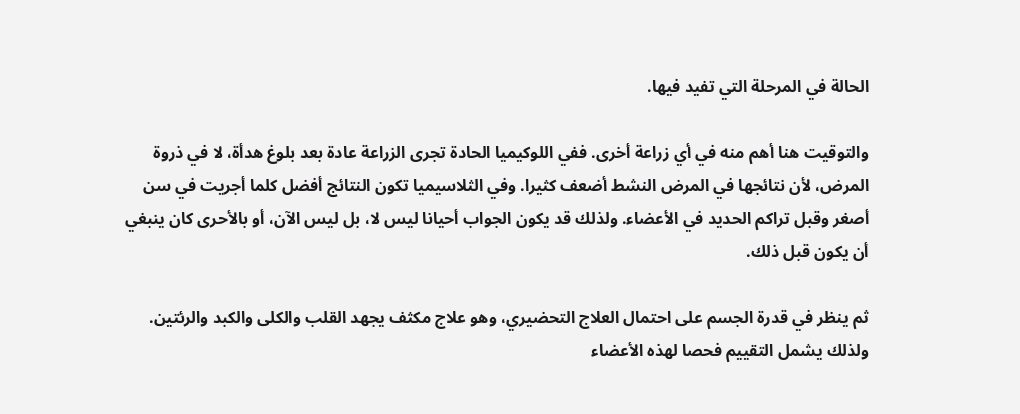الحالة في المرحلة التي تفيد فيها.

والتوقيت هنا أهم منه في أي زراعة أخرى. ففي اللوكيميا الحادة تجرى الزراعة عادة بعد بلوغ هدأة، لا في ذروة المرض، لأن نتائجها في المرض النشط أضعف كثيرا. وفي الثلاسيميا تكون النتائج أفضل كلما أجريت في سن أصغر وقبل تراكم الحديد في الأعضاء. ولذلك قد يكون الجواب أحيانا ليس لا، بل ليس الآن، أو بالأحرى كان ينبغي أن يكون قبل ذلك.

ثم ينظر في قدرة الجسم على احتمال العلاج التحضيري، وهو علاج مكثف يجهد القلب والكلى والكبد والرئتين. ولذلك يشمل التقييم فحصا لهذه الأعضاء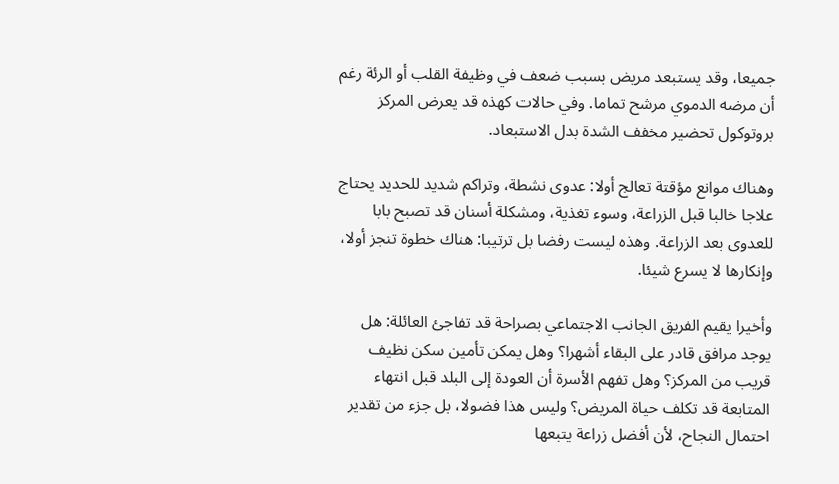جميعا، وقد يستبعد مريض بسبب ضعف في وظيفة القلب أو الرئة رغم أن مرضه الدموي مرشح تماما. وفي حالات كهذه قد يعرض المركز بروتوكول تحضير مخفف الشدة بدل الاستبعاد.

وهناك موانع مؤقتة تعالج أولا: عدوى نشطة، وتراكم شديد للحديد يحتاج علاجا خالبا قبل الزراعة، وسوء تغذية، ومشكلة أسنان قد تصبح بابا للعدوى بعد الزراعة. وهذه ليست رفضا بل ترتيبا: هناك خطوة تنجز أولا، وإنكارها لا يسرع شيئا.

وأخيرا يقيم الفريق الجانب الاجتماعي بصراحة قد تفاجئ العائلة: هل يوجد مرافق قادر على البقاء أشهرا؟ وهل يمكن تأمين سكن نظيف قريب من المركز؟ وهل تفهم الأسرة أن العودة إلى البلد قبل انتهاء المتابعة قد تكلف حياة المريض؟ وليس هذا فضولا، بل جزء من تقدير احتمال النجاح، لأن أفضل زراعة يتبعها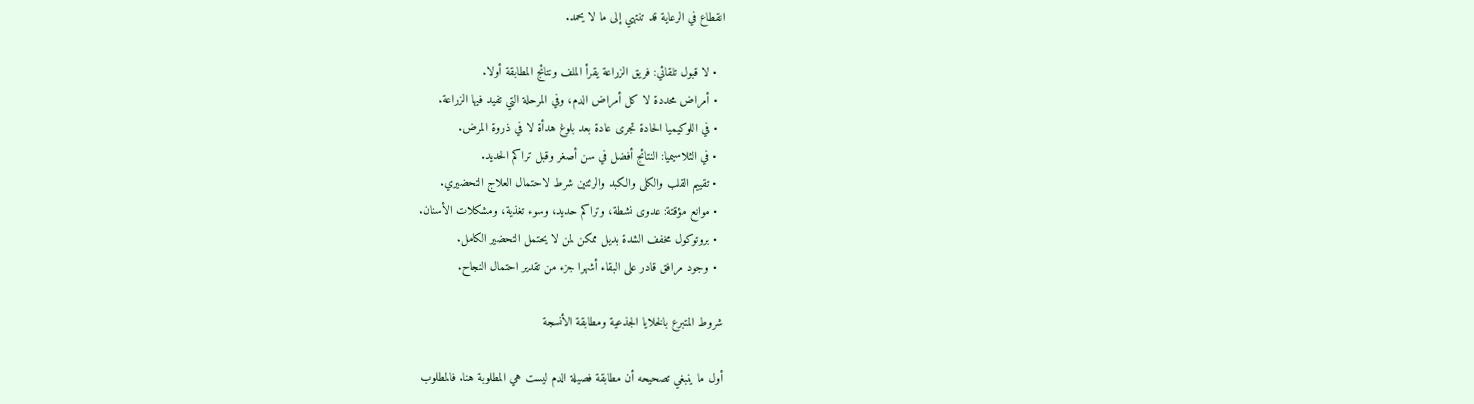انقطاع في الرعاية قد تنتهي إلى ما لا يحمد.

  • لا قبول تلقائي: فريق الزراعة يقرأ الملف ونتائج المطابقة أولا.
  • أمراض محددة لا كل أمراض الدم، وفي المرحلة التي تفيد فيها الزراعة.
  • في اللوكيميا الحادة تجرى عادة بعد بلوغ هدأة لا في ذروة المرض.
  • في الثلاسيميا: النتائج أفضل في سن أصغر وقبل تراكم الحديد.
  • تقييم القلب والكلى والكبد والرئتين شرط لاحتمال العلاج التحضيري.
  • موانع مؤقتة: عدوى نشطة، وتراكم حديد، وسوء تغذية، ومشكلات الأسنان.
  • بروتوكول مخفف الشدة بديل ممكن لمن لا يحتمل التحضير الكامل.
  • وجود مرافق قادر على البقاء أشهرا جزء من تقدير احتمال النجاح.

شروط المتبرع بالخلايا الجذعية ومطابقة الأنسجة

أول ما ينبغي تصحيحه أن مطابقة فصيلة الدم ليست هي المطلوبة هنا. فالمطلوب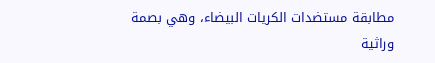مطابقة مستضدات الكريات البيضاء، وهي بصمة وراثية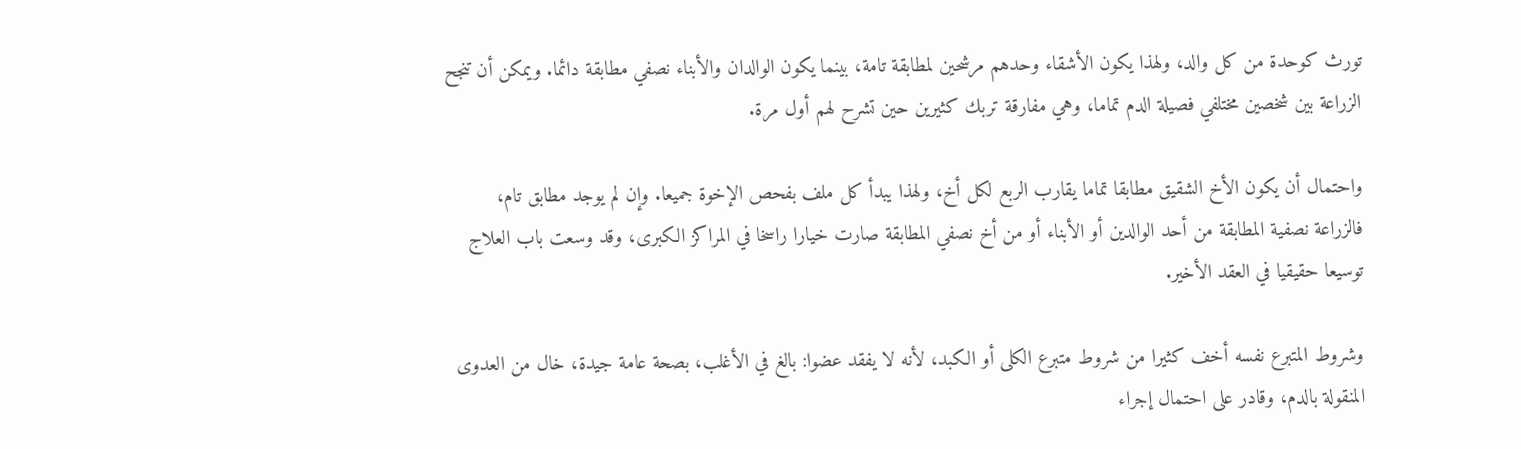تورث كوحدة من كل والد، ولهذا يكون الأشقاء وحدهم مرشحين لمطابقة تامة، بينما يكون الوالدان والأبناء نصفي مطابقة دائما. ويمكن أن تنجح الزراعة بين شخصين مختلفي فصيلة الدم تماما، وهي مفارقة تربك كثيرين حين تشرح لهم أول مرة.

واحتمال أن يكون الأخ الشقيق مطابقا تماما يقارب الربع لكل أخ، ولهذا يبدأ كل ملف بفحص الإخوة جميعا. وإن لم يوجد مطابق تام، فالزراعة نصفية المطابقة من أحد الوالدين أو الأبناء أو من أخ نصفي المطابقة صارت خيارا راسخا في المراكز الكبرى، وقد وسعت باب العلاج توسيعا حقيقيا في العقد الأخير.

وشروط المتبرع نفسه أخف كثيرا من شروط متبرع الكلى أو الكبد، لأنه لا يفقد عضوا: بالغ في الأغلب، بصحة عامة جيدة، خال من العدوى المنقولة بالدم، وقادر على احتمال إجراء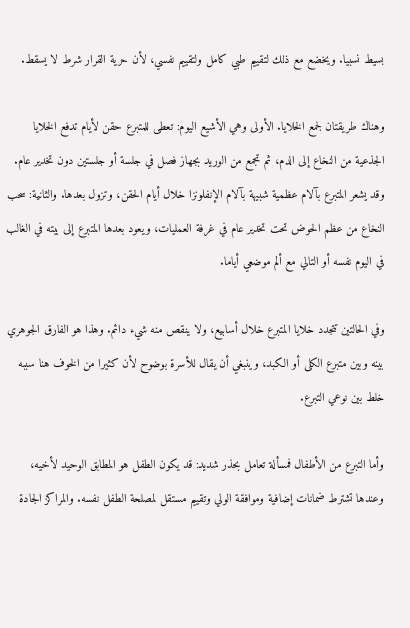بسيط نسبيا. ويخضع مع ذلك لتقييم طبي كامل ولتقييم نفسي، لأن حرية القرار شرط لا يسقط.

وهناك طريقتان لجمع الخلايا. الأولى وهي الأشيع اليوم: تعطى للمتبرع حقن لأيام تدفع الخلايا الجذعية من النخاع إلى الدم، ثم تجمع من الوريد بجهاز فصل في جلسة أو جلستين دون تخدير عام. وقد يشعر المتبرع بآلام عظمية شبيهة بآلام الإنفلونزا خلال أيام الحقن، وتزول بعدها. والثانية: سحب النخاع من عظم الحوض تحت تخدير عام في غرفة العمليات، ويعود بعدها المتبرع إلى بيته في الغالب في اليوم نفسه أو التالي مع ألم موضعي أياما.

وفي الحالتين تتجدد خلايا المتبرع خلال أسابيع، ولا ينقص منه شيء دائم. وهذا هو الفارق الجوهري بينه وبين متبرع الكلى أو الكبد، وينبغي أن يقال للأسرة بوضوح لأن كثيرا من الخوف هنا سببه خلط بين نوعي التبرع.

وأما التبرع من الأطفال فمسألة تعامل بحذر شديد: قد يكون الطفل هو المطابق الوحيد لأخيه، وعندها تشترط ضمانات إضافية وموافقة الولي وتقييم مستقل لمصلحة الطفل نفسه. والمراكز الجادة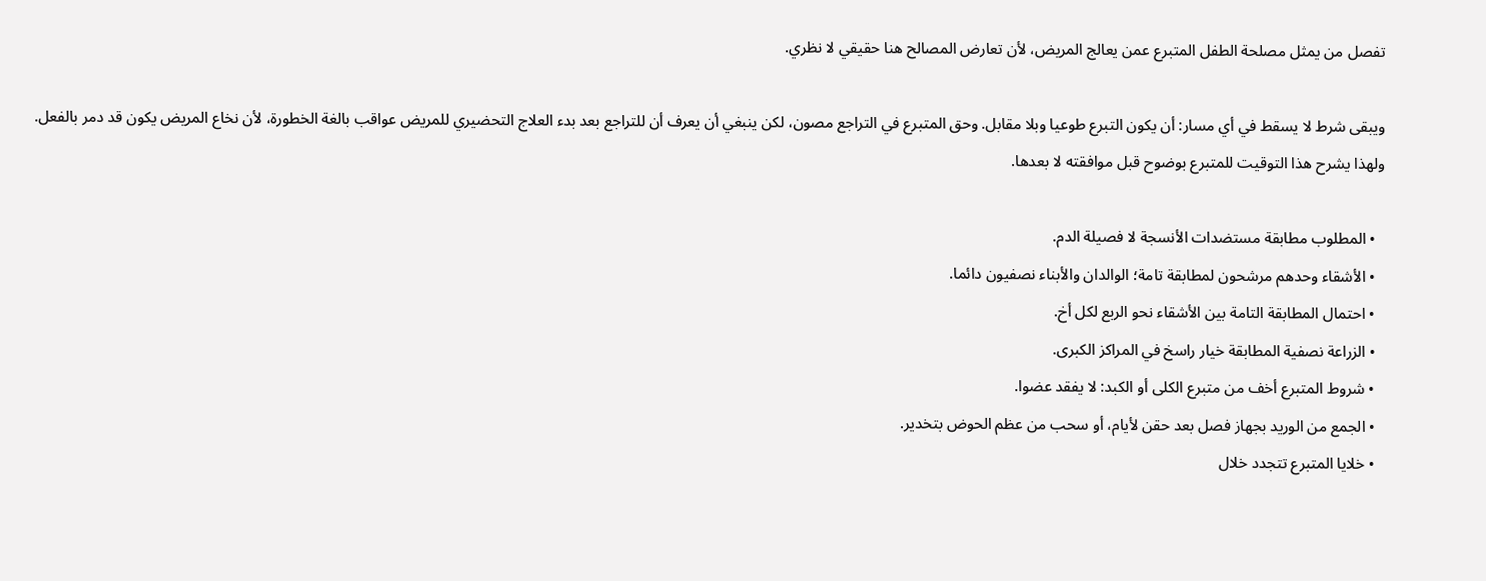تفصل من يمثل مصلحة الطفل المتبرع عمن يعالج المريض، لأن تعارض المصالح هنا حقيقي لا نظري.

ويبقى شرط لا يسقط في أي مسار: أن يكون التبرع طوعيا وبلا مقابل. وحق المتبرع في التراجع مصون، لكن ينبغي أن يعرف أن للتراجع بعد بدء العلاج التحضيري للمريض عواقب بالغة الخطورة، لأن نخاع المريض يكون قد دمر بالفعل. ولهذا يشرح هذا التوقيت للمتبرع بوضوح قبل موافقته لا بعدها.

  • المطلوب مطابقة مستضدات الأنسجة لا فصيلة الدم.
  • الأشقاء وحدهم مرشحون لمطابقة تامة؛ الوالدان والأبناء نصفيون دائما.
  • احتمال المطابقة التامة بين الأشقاء نحو الربع لكل أخ.
  • الزراعة نصفية المطابقة خيار راسخ في المراكز الكبرى.
  • شروط المتبرع أخف من متبرع الكلى أو الكبد: لا يفقد عضوا.
  • الجمع من الوريد بجهاز فصل بعد حقن لأيام، أو سحب من عظم الحوض بتخدير.
  • خلايا المتبرع تتجدد خلال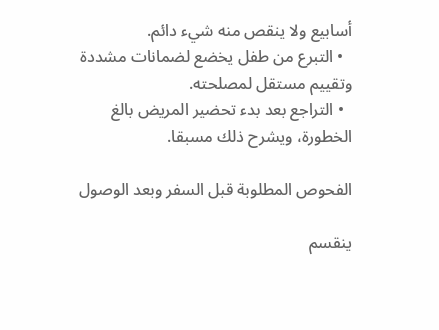أسابيع ولا ينقص منه شيء دائم.
  • التبرع من طفل يخضع لضمانات مشددة وتقييم مستقل لمصلحته.
  • التراجع بعد بدء تحضير المريض بالغ الخطورة، ويشرح ذلك مسبقا.

الفحوص المطلوبة قبل السفر وبعد الوصول

ينقسم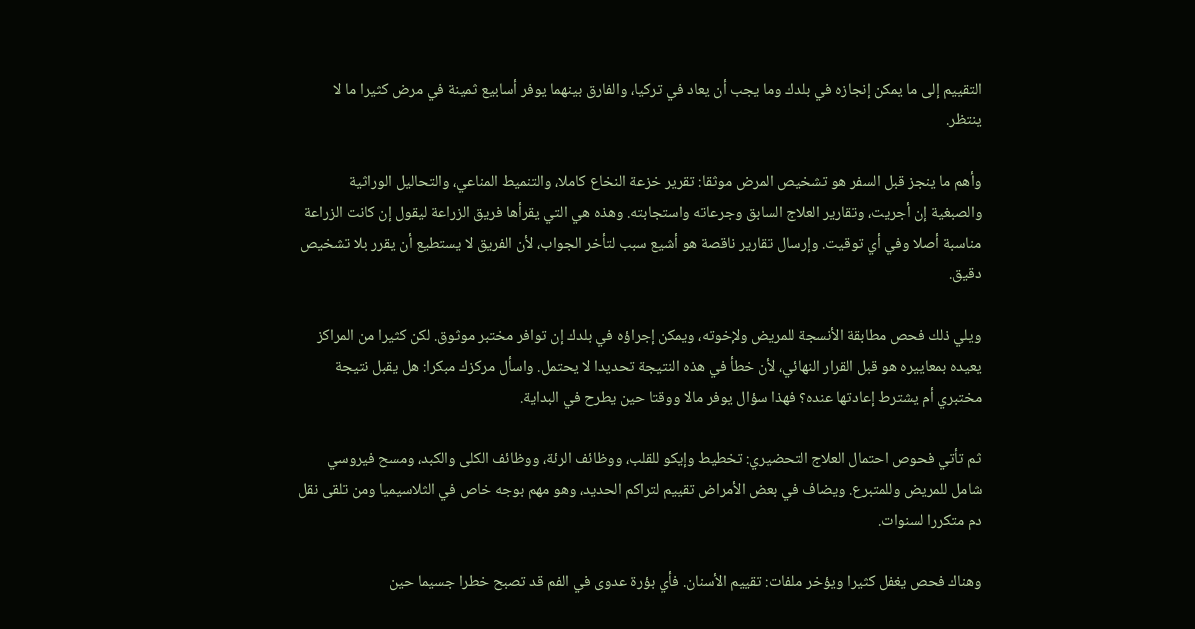التقييم إلى ما يمكن إنجازه في بلدك وما يجب أن يعاد في تركيا، والفارق بينهما يوفر أسابيع ثمينة في مرض كثيرا ما لا ينتظر.

وأهم ما ينجز قبل السفر هو تشخيص المرض موثقا: تقرير خزعة النخاع كاملا، والتنميط المناعي، والتحاليل الوراثية والصبغية إن أجريت، وتقارير العلاج السابق وجرعاته واستجابته. وهذه هي التي يقرأها فريق الزراعة ليقول إن كانت الزراعة مناسبة أصلا وفي أي توقيت. وإرسال تقارير ناقصة هو أشيع سبب لتأخر الجواب، لأن الفريق لا يستطيع أن يقرر بلا تشخيص دقيق.

ويلي ذلك فحص مطابقة الأنسجة للمريض ولإخوته، ويمكن إجراؤه في بلدك إن توافر مختبر موثوق. لكن كثيرا من المراكز يعيده بمعاييره هو قبل القرار النهائي، لأن خطأ في هذه النتيجة تحديدا لا يحتمل. واسأل مركزك مبكرا: هل يقبل نتيجة مختبري أم يشترط إعادتها عنده؟ فهذا سؤال يوفر مالا ووقتا حين يطرح في البداية.

ثم تأتي فحوص احتمال العلاج التحضيري: تخطيط وإيكو للقلب، ووظائف الرئة، ووظائف الكلى والكبد، ومسح فيروسي شامل للمريض وللمتبرع. ويضاف في بعض الأمراض تقييم لتراكم الحديد، وهو مهم بوجه خاص في الثلاسيميا ومن تلقى نقل دم متكررا لسنوات.

وهناك فحص يغفل كثيرا ويؤخر ملفات: تقييم الأسنان. فأي بؤرة عدوى في الفم قد تصبح خطرا جسيما حين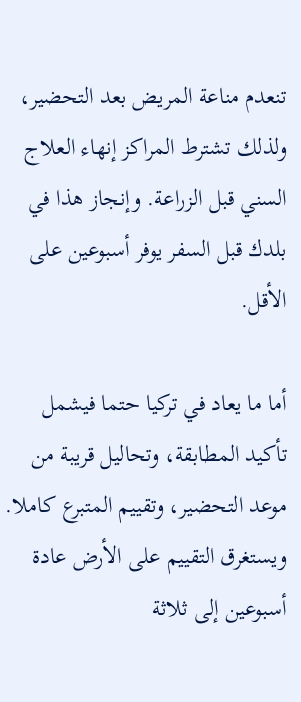تنعدم مناعة المريض بعد التحضير، ولذلك تشترط المراكز إنهاء العلاج السني قبل الزراعة. وإنجاز هذا في بلدك قبل السفر يوفر أسبوعين على الأقل.

أما ما يعاد في تركيا حتما فيشمل تأكيد المطابقة، وتحاليل قريبة من موعد التحضير، وتقييم المتبرع كاملا. ويستغرق التقييم على الأرض عادة أسبوعين إلى ثلاثة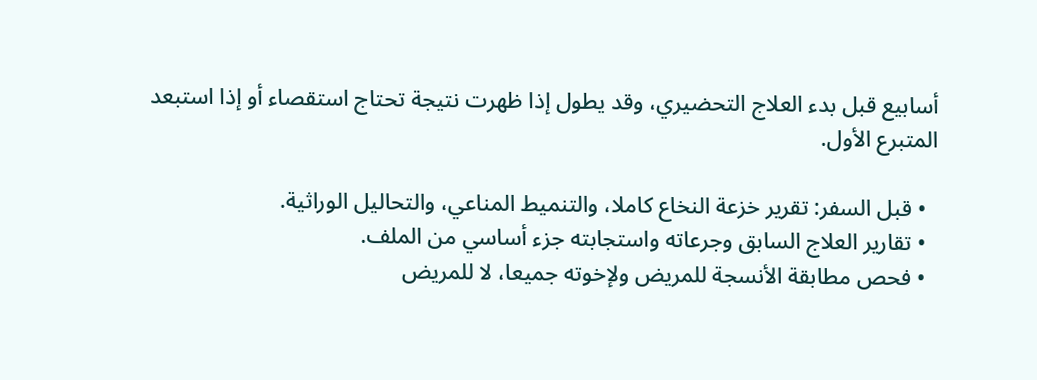أسابيع قبل بدء العلاج التحضيري، وقد يطول إذا ظهرت نتيجة تحتاج استقصاء أو إذا استبعد المتبرع الأول.

  • قبل السفر: تقرير خزعة النخاع كاملا، والتنميط المناعي، والتحاليل الوراثية.
  • تقارير العلاج السابق وجرعاته واستجابته جزء أساسي من الملف.
  • فحص مطابقة الأنسجة للمريض ولإخوته جميعا، لا للمريض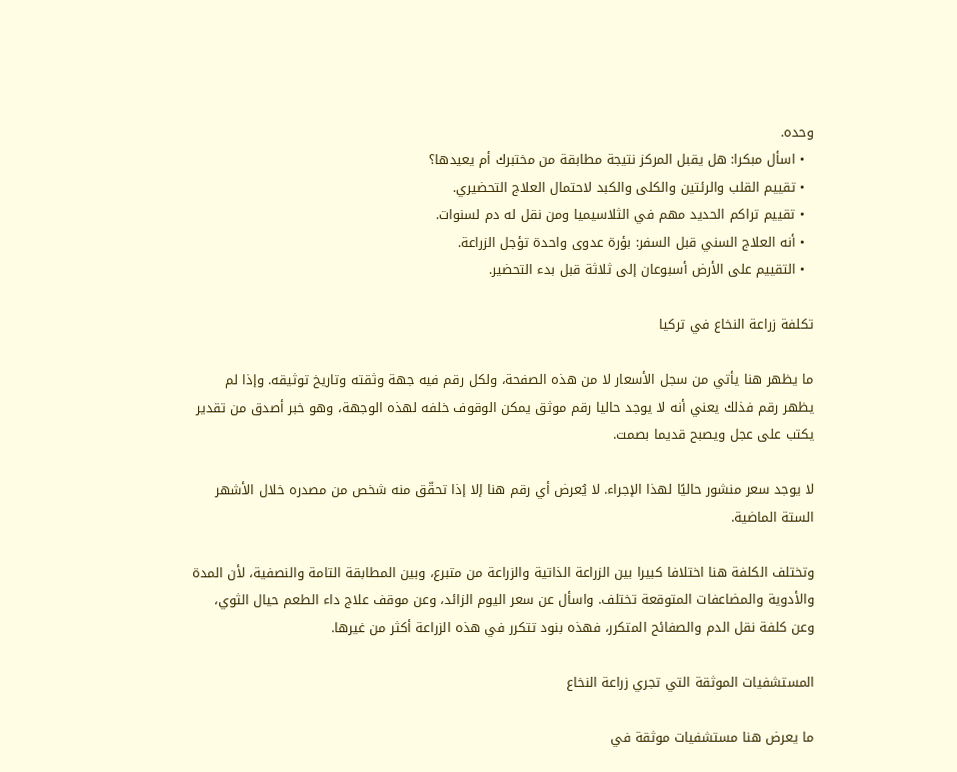وحده.
  • اسأل مبكرا: هل يقبل المركز نتيجة مطابقة من مختبرك أم يعيدها؟
  • تقييم القلب والرئتين والكلى والكبد لاحتمال العلاج التحضيري.
  • تقييم تراكم الحديد مهم في الثلاسيميا ومن نقل له دم لسنوات.
  • أنه العلاج السني قبل السفر: بؤرة عدوى واحدة تؤجل الزراعة.
  • التقييم على الأرض أسبوعان إلى ثلاثة قبل بدء التحضير.

تكلفة زراعة النخاع في تركيا

ما يظهر هنا يأتي من سجل الأسعار لا من هذه الصفحة، ولكل رقم فيه جهة وثقته وتاريخ توثيقه. وإذا لم يظهر رقم فذلك يعني أنه لا يوجد حاليا رقم موثق يمكن الوقوف خلفه لهذه الوجهة، وهو خبر أصدق من تقدير يكتب على عجل ويصبح قديما بصمت.

لا يوجد سعر منشور حاليًا لهذا الإجراء. لا يُعرض أي رقم هنا إلا إذا تحقّق منه شخص من مصدره خلال الأشهر الستة الماضية.

وتختلف الكلفة هنا اختلافا كبيرا بين الزراعة الذاتية والزراعة من متبرع، وبين المطابقة التامة والنصفية، لأن المدة والأدوية والمضاعفات المتوقعة تختلف. واسأل عن سعر اليوم الزائد، وعن موقف علاج داء الطعم حيال الثوي، وعن كلفة نقل الدم والصفائح المتكرر، فهذه بنود تتكرر في هذه الزراعة أكثر من غيرها.

المستشفيات الموثقة التي تجري زراعة النخاع

ما يعرض هنا مستشفيات موثقة في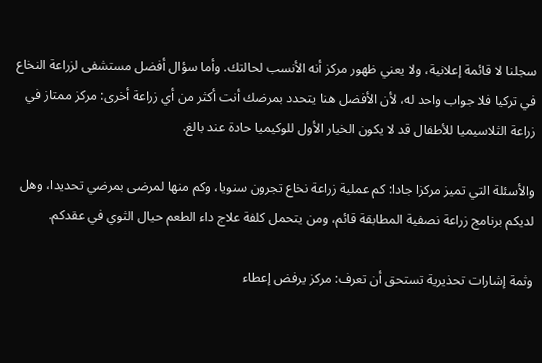سجلنا لا قائمة إعلانية، ولا يعني ظهور مركز أنه الأنسب لحالتك. وأما سؤال أفضل مستشفى لزراعة النخاع في تركيا فلا جواب واحد له، لأن الأفضل هنا يتحدد بمرضك أنت أكثر من أي زراعة أخرى: مركز ممتاز في زراعة الثلاسيميا للأطفال قد لا يكون الخيار الأول للوكيميا حادة عند بالغ.

والأسئلة التي تميز مركزا جادا: كم عملية زراعة نخاع تجرون سنويا، وكم منها لمرضى بمرضي تحديدا، وهل لديكم برنامج زراعة نصفية المطابقة قائم، ومن يتحمل كلفة علاج داء الطعم حيال الثوي في عقدكم.

وثمة إشارات تحذيرية تستحق أن تعرف: مركز يرفض إعطاء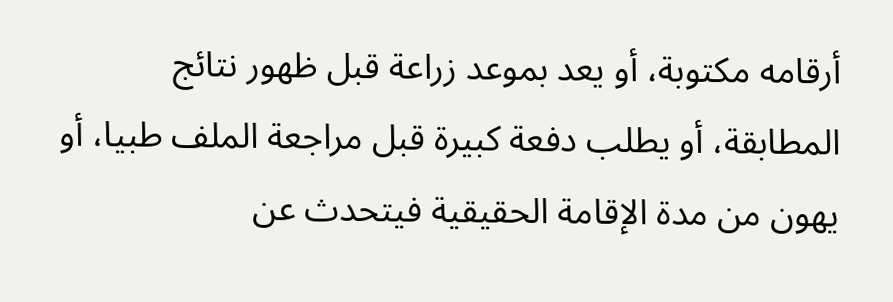أرقامه مكتوبة، أو يعد بموعد زراعة قبل ظهور نتائج المطابقة، أو يطلب دفعة كبيرة قبل مراجعة الملف طبيا، أو يهون من مدة الإقامة الحقيقية فيتحدث عن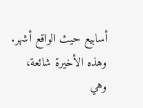أسابيع حيث الواقع أشهر. وهذه الأخيرة شائعة، وهي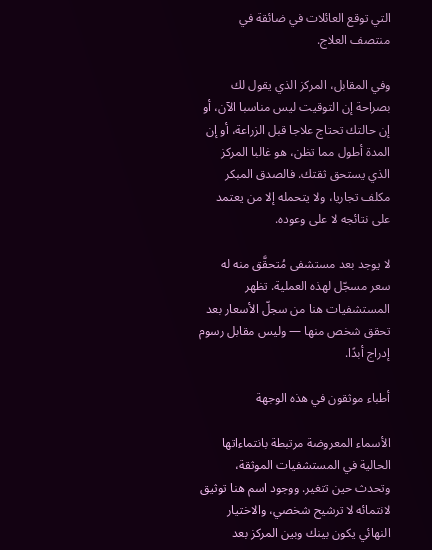التي توقع العائلات في ضائقة في منتصف العلاج.

وفي المقابل، المركز الذي يقول لك بصراحة إن التوقيت ليس مناسبا الآن، أو إن حالتك تحتاج علاجا قبل الزراعة، أو إن المدة أطول مما تظن، هو غالبا المركز الذي يستحق ثقتك. فالصدق المبكر مكلف تجاريا، ولا يتحمله إلا من يعتمد على نتائجه لا على وعوده.

لا يوجد بعد مستشفى مُتحقَّق منه له سعر مسجّل لهذه العملية. تظهر المستشفيات هنا من سجلّ الأسعار بعد تحقق شخص منها — وليس مقابل رسوم إدراج أبدًا.

أطباء موثقون في هذه الوجهة

الأسماء المعروضة مرتبطة بانتماءاتها الحالية في المستشفيات الموثقة، وتحدث حين تتغير. ووجود اسم هنا توثيق لانتمائه لا ترشيح شخصي، والاختيار النهائي يكون بينك وبين المركز بعد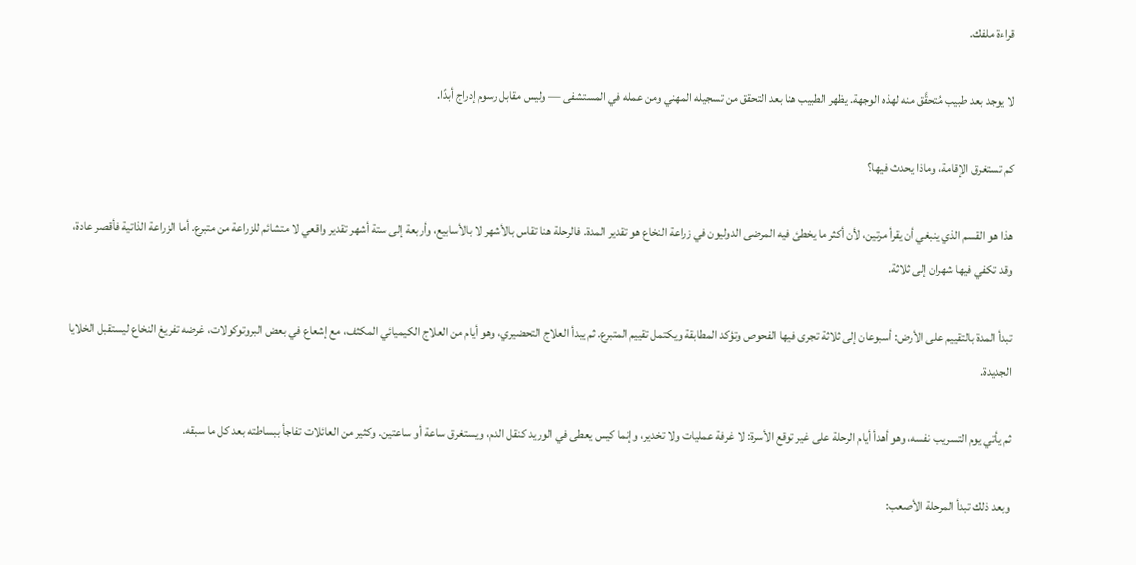قراءة ملفك.

لا يوجد بعد طبيب مُتحقَّق منه لهذه الوجهة. يظهر الطبيب هنا بعد التحقق من تسجيله المهني ومن عمله في المستشفى — وليس مقابل رسوم إدراج أبدًا.

كم تستغرق الإقامة، وماذا يحدث فيها؟

هذا هو القسم الذي ينبغي أن يقرأ مرتين، لأن أكثر ما يخطئ فيه المرضى الدوليون في زراعة النخاع هو تقدير المدة. فالرحلة هنا تقاس بالأشهر لا بالأسابيع، وأربعة إلى ستة أشهر تقدير واقعي لا متشائم للزراعة من متبرع. أما الزراعة الذاتية فأقصر عادة، وقد تكفي فيها شهران إلى ثلاثة.

تبدأ المدة بالتقييم على الأرض: أسبوعان إلى ثلاثة تجرى فيها الفحوص وتؤكد المطابقة ويكتمل تقييم المتبرع. ثم يبدأ العلاج التحضيري، وهو أيام من العلاج الكيميائي المكثف، مع إشعاع في بعض البروتوكولات، غرضه تفريغ النخاع ليستقبل الخلايا الجديدة.

ثم يأتي يوم التسريب نفسه، وهو أهدأ أيام الرحلة على غير توقع الأسرة: لا غرفة عمليات ولا تخدير، وإنما كيس يعطى في الوريد كنقل الدم، ويستغرق ساعة أو ساعتين. وكثير من العائلات تفاجأ ببساطته بعد كل ما سبقه.

وبعد ذلك تبدأ المرحلة الأصعب: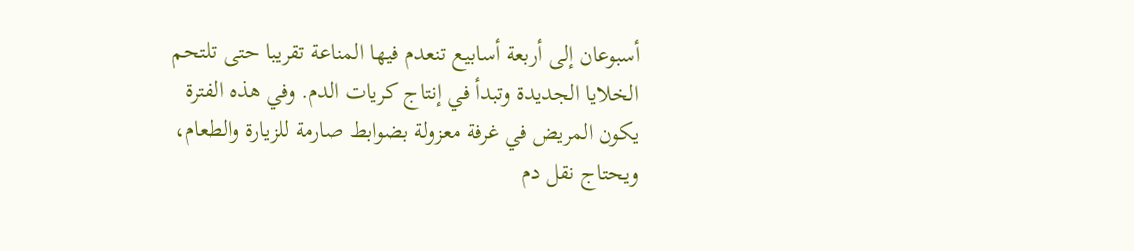أسبوعان إلى أربعة أسابيع تنعدم فيها المناعة تقريبا حتى تلتحم الخلايا الجديدة وتبدأ في إنتاج كريات الدم. وفي هذه الفترة يكون المريض في غرفة معزولة بضوابط صارمة للزيارة والطعام، ويحتاج نقل دم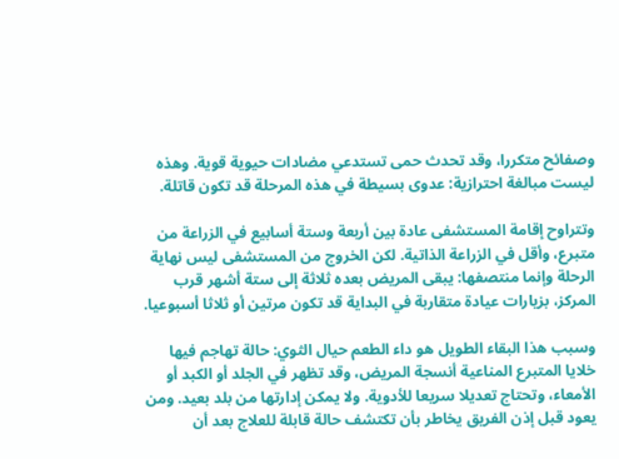وصفائح متكررا، وقد تحدث حمى تستدعي مضادات حيوية قوية. وهذه ليست مبالغة احترازية: عدوى بسيطة في هذه المرحلة قد تكون قاتلة.

وتتراوح إقامة المستشفى عادة بين أربعة وستة أسابيع في الزراعة من متبرع، وأقل في الزراعة الذاتية. لكن الخروج من المستشفى ليس نهاية الرحلة وإنما منتصفها: يبقى المريض بعده ثلاثة إلى ستة أشهر قرب المركز، بزيارات عيادة متقاربة في البداية قد تكون مرتين أو ثلاثا أسبوعيا.

وسبب هذا البقاء الطويل هو داء الطعم حيال الثوي: حالة تهاجم فيها خلايا المتبرع المناعية أنسجة المريض، وقد تظهر في الجلد أو الكبد أو الأمعاء، وتحتاج تعديلا سريعا للأدوية. ولا يمكن إدارتها من بلد بعيد. ومن يعود قبل إذن الفريق يخاطر بأن تكتشف حالة قابلة للعلاج بعد أن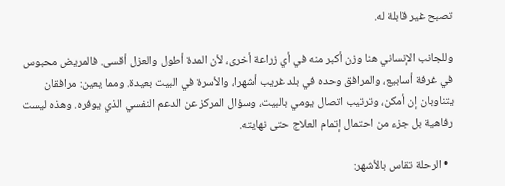تصبح غير قابلة له.

وللجانب الإنساني هنا وزن أكبر منه في أي زراعة أخرى، لأن المدة أطول والعزل أقسى. فالمريض محبوس في غرفة أسابيع، والمرافق وحده في بلد غريب أشهرا، والأسرة في البيت بعيدة. ومما يعين: مرافقان يتناوبان إن أمكن، وترتيب اتصال يومي بالبيت، وسؤال المركز عن الدعم النفسي الذي يوفره. وهذه ليست رفاهية بل جزء من احتمال إتمام العلاج حتى نهايته.

  • الرحلة تقاس بالأشهر: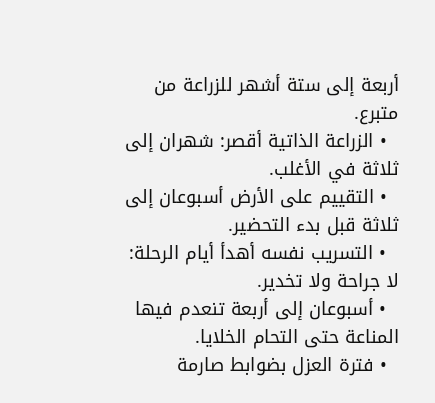أربعة إلى ستة أشهر للزراعة من متبرع.
  • الزراعة الذاتية أقصر: شهران إلى ثلاثة في الأغلب.
  • التقييم على الأرض أسبوعان إلى ثلاثة قبل بدء التحضير.
  • التسريب نفسه أهدأ أيام الرحلة: لا جراحة ولا تخدير.
  • أسبوعان إلى أربعة تنعدم فيها المناعة حتى التحام الخلايا.
  • فترة العزل بضوابط صارمة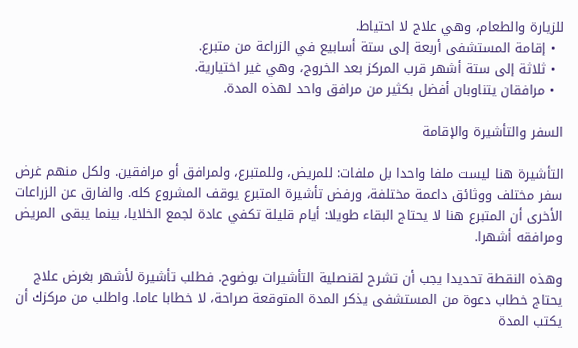للزيارة والطعام، وهي علاج لا احتياط.
  • إقامة المستشفى أربعة إلى ستة أسابيع في الزراعة من متبرع.
  • ثلاثة إلى ستة أشهر قرب المركز بعد الخروج، وهي غير اختيارية.
  • مرافقان يتناوبان أفضل بكثير من مرافق واحد لهذه المدة.

السفر والتأشيرة والإقامة

التأشيرة هنا ليست ملفا واحدا بل ملفات: للمريض، وللمتبرع، ولمرافق أو مرافقين. ولكل منهم غرض سفر مختلف ووثائق داعمة مختلفة، ورفض تأشيرة المتبرع يوقف المشروع كله. والفارق عن الزراعات الأخرى أن المتبرع هنا لا يحتاج البقاء طويلا: أيام قليلة تكفي عادة لجمع الخلايا، بينما يبقى المريض ومرافقه أشهرا.

وهذه النقطة تحديدا يجب أن تشرح لقنصلية التأشيرات بوضوح. فطلب تأشيرة لأشهر بغرض علاج يحتاج خطاب دعوة من المستشفى يذكر المدة المتوقعة صراحة، لا خطابا عاما. واطلب من مركزك أن يكتب المدة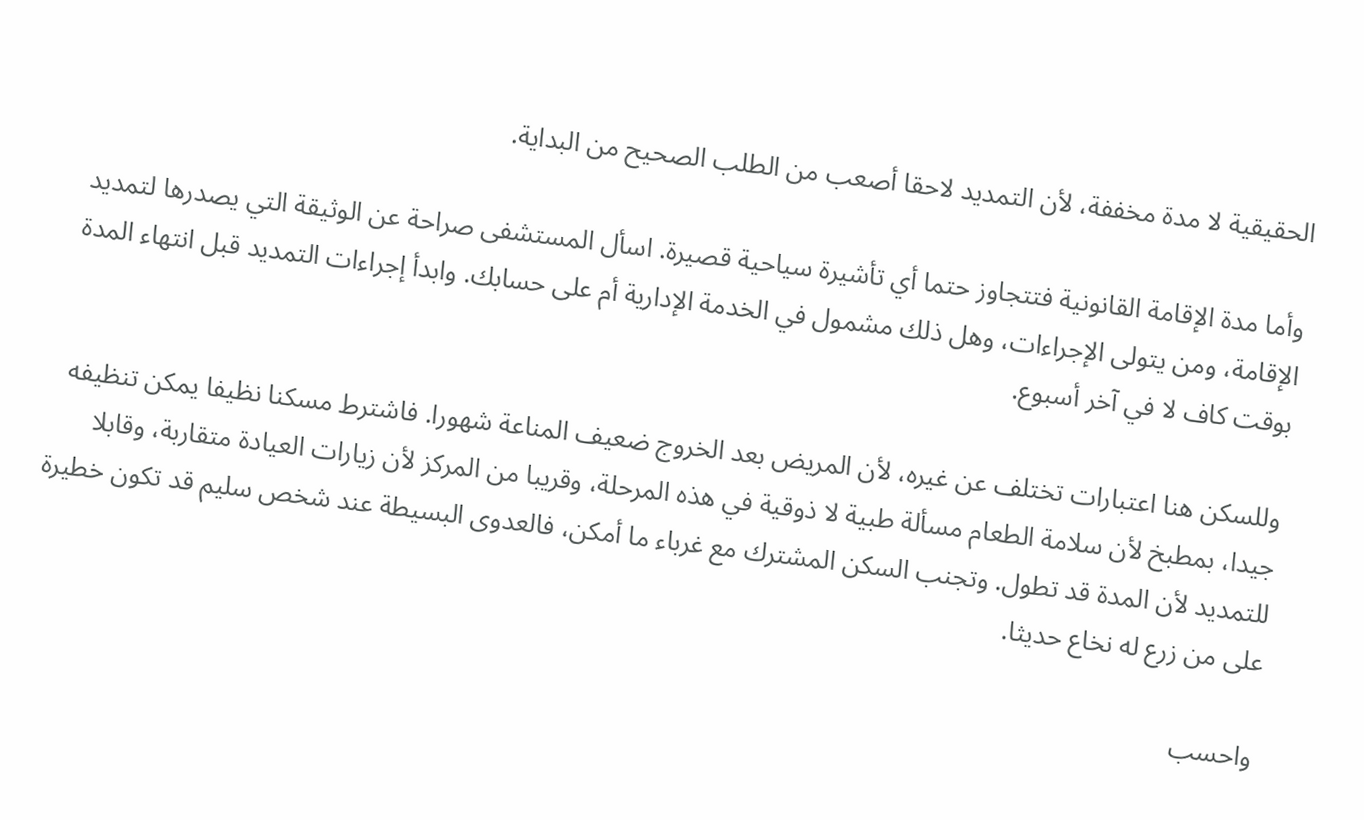الحقيقية لا مدة مخففة، لأن التمديد لاحقا أصعب من الطلب الصحيح من البداية.

وأما مدة الإقامة القانونية فتتجاوز حتما أي تأشيرة سياحية قصيرة. اسأل المستشفى صراحة عن الوثيقة التي يصدرها لتمديد الإقامة، ومن يتولى الإجراءات، وهل ذلك مشمول في الخدمة الإدارية أم على حسابك. وابدأ إجراءات التمديد قبل انتهاء المدة بوقت كاف لا في آخر أسبوع.

وللسكن هنا اعتبارات تختلف عن غيره، لأن المريض بعد الخروج ضعيف المناعة شهورا. فاشترط مسكنا نظيفا يمكن تنظيفه جيدا، بمطبخ لأن سلامة الطعام مسألة طبية لا ذوقية في هذه المرحلة، وقريبا من المركز لأن زيارات العيادة متقاربة، وقابلا للتمديد لأن المدة قد تطول. وتجنب السكن المشترك مع غرباء ما أمكن، فالعدوى البسيطة عند شخص سليم قد تكون خطيرة على من زرع له نخاع حديثا.

واحسب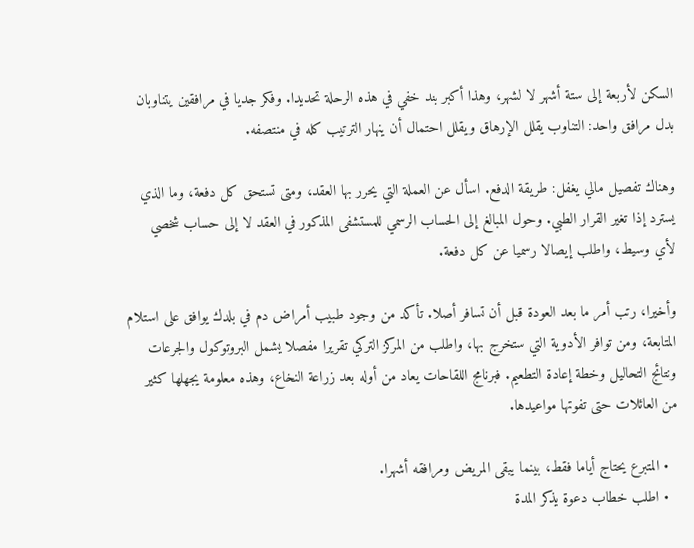السكن لأربعة إلى ستة أشهر لا لشهر، وهذا أكبر بند خفي في هذه الرحلة تحديدا. وفكر جديا في مرافقين يتناوبان بدل مرافق واحد: التناوب يقلل الإرهاق ويقلل احتمال أن ينهار الترتيب كله في منتصفه.

وهناك تفصيل مالي يغفل: طريقة الدفع. اسأل عن العملة التي يحرر بها العقد، ومتى تستحق كل دفعة، وما الذي يسترد إذا تغير القرار الطبي. وحول المبالغ إلى الحساب الرسمي للمستشفى المذكور في العقد لا إلى حساب شخصي لأي وسيط، واطلب إيصالا رسميا عن كل دفعة.

وأخيرا، رتب أمر ما بعد العودة قبل أن تسافر أصلا. تأكد من وجود طبيب أمراض دم في بلدك يوافق على استلام المتابعة، ومن توافر الأدوية التي ستخرج بها، واطلب من المركز التركي تقريرا مفصلا يشمل البروتوكول والجرعات ونتائج التحاليل وخطة إعادة التطعيم. فبرنامج اللقاحات يعاد من أوله بعد زراعة النخاع، وهذه معلومة يجهلها كثير من العائلات حتى تفوتها مواعيدها.

  • المتبرع يحتاج أياما فقط، بينما يبقى المريض ومرافقه أشهرا.
  • اطلب خطاب دعوة يذكر المدة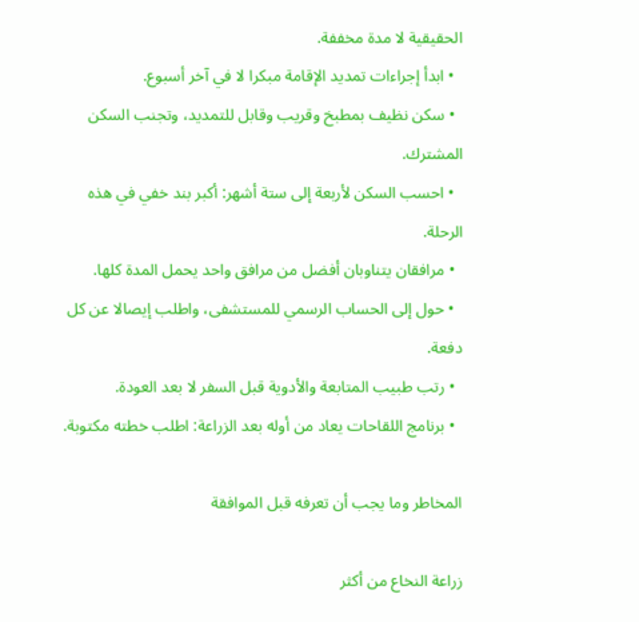الحقيقية لا مدة مخففة.
  • ابدأ إجراءات تمديد الإقامة مبكرا لا في آخر أسبوع.
  • سكن نظيف بمطبخ وقريب وقابل للتمديد، وتجنب السكن المشترك.
  • احسب السكن لأربعة إلى ستة أشهر: أكبر بند خفي في هذه الرحلة.
  • مرافقان يتناوبان أفضل من مرافق واحد يحمل المدة كلها.
  • حول إلى الحساب الرسمي للمستشفى، واطلب إيصالا عن كل دفعة.
  • رتب طبيب المتابعة والأدوية قبل السفر لا بعد العودة.
  • برنامج اللقاحات يعاد من أوله بعد الزراعة: اطلب خطته مكتوبة.

المخاطر وما يجب أن تعرفه قبل الموافقة

زراعة النخاع من أكثر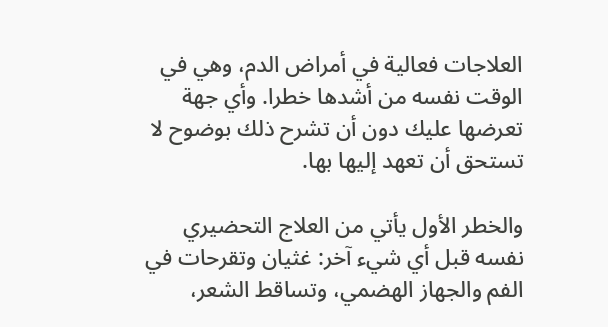العلاجات فعالية في أمراض الدم، وهي في الوقت نفسه من أشدها خطرا. وأي جهة تعرضها عليك دون أن تشرح ذلك بوضوح لا تستحق أن تعهد إليها بها.

والخطر الأول يأتي من العلاج التحضيري نفسه قبل أي شيء آخر: غثيان وتقرحات في الفم والجهاز الهضمي، وتساقط الشعر،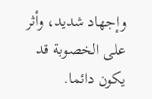وإجهاد شديد، وأثر على الخصوبة قد يكون دائما.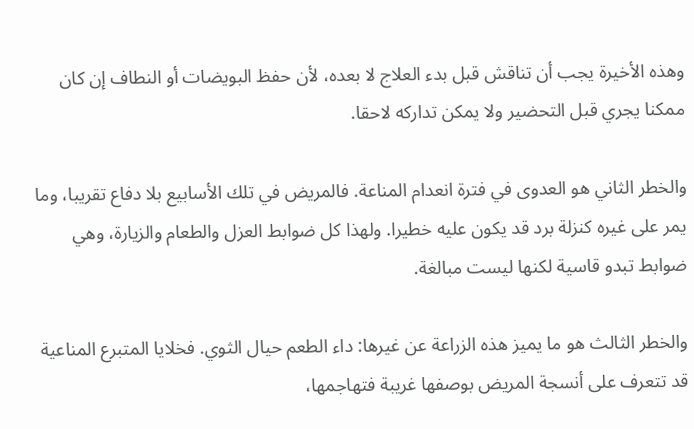وهذه الأخيرة يجب أن تناقش قبل بدء العلاج لا بعده، لأن حفظ البويضات أو النطاف إن كان ممكنا يجري قبل التحضير ولا يمكن تداركه لاحقا.

والخطر الثاني هو العدوى في فترة انعدام المناعة. فالمريض في تلك الأسابيع بلا دفاع تقريبا، وما يمر على غيره كنزلة برد قد يكون عليه خطيرا. ولهذا كل ضوابط العزل والطعام والزيارة، وهي ضوابط تبدو قاسية لكنها ليست مبالغة.

والخطر الثالث هو ما يميز هذه الزراعة عن غيرها: داء الطعم حيال الثوي. فخلايا المتبرع المناعية قد تتعرف على أنسجة المريض بوصفها غريبة فتهاجمها،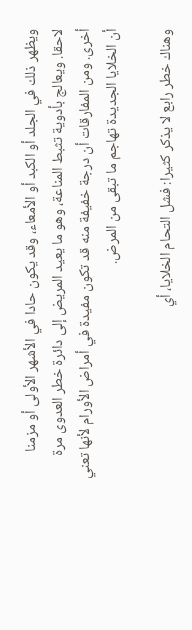ويظهر ذلك في الجلد أو الكبد أو الأمعاء، وقد يكون حادا في الأشهر الأولى أو مزمنا لاحقا. ويعالج بأدوية تثبط المناعة، وهو ما يعيد المريض إلى دائرة خطر العدوى مرة أخرى. ومن المفارقات أن درجة خفيفة منه قد تكون مفيدة في أمراض الأورام لأنها تعني أن الخلايا الجديدة تهاجم ما تبقى من المرض.

وهناك خطر رابع لا يذكر كثيرا: فشل التحام الخلايا، أي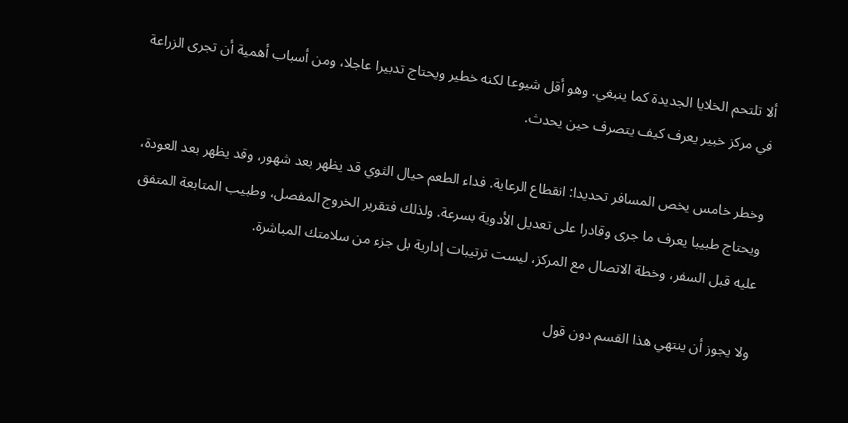ألا تلتحم الخلايا الجديدة كما ينبغي. وهو أقل شيوعا لكنه خطير ويحتاج تدبيرا عاجلا، ومن أسباب أهمية أن تجرى الزراعة في مركز خبير يعرف كيف يتصرف حين يحدث.

وخطر خامس يخص المسافر تحديدا: انقطاع الرعاية. فداء الطعم حيال الثوي قد يظهر بعد شهور، وقد يظهر بعد العودة، ويحتاج طبيبا يعرف ما جرى وقادرا على تعديل الأدوية بسرعة. ولذلك فتقرير الخروج المفصل، وطبيب المتابعة المتفق عليه قبل السفر، وخطة الاتصال مع المركز، ليست ترتيبات إدارية بل جزء من سلامتك المباشرة.

ولا يجوز أن ينتهي هذا القسم دون قول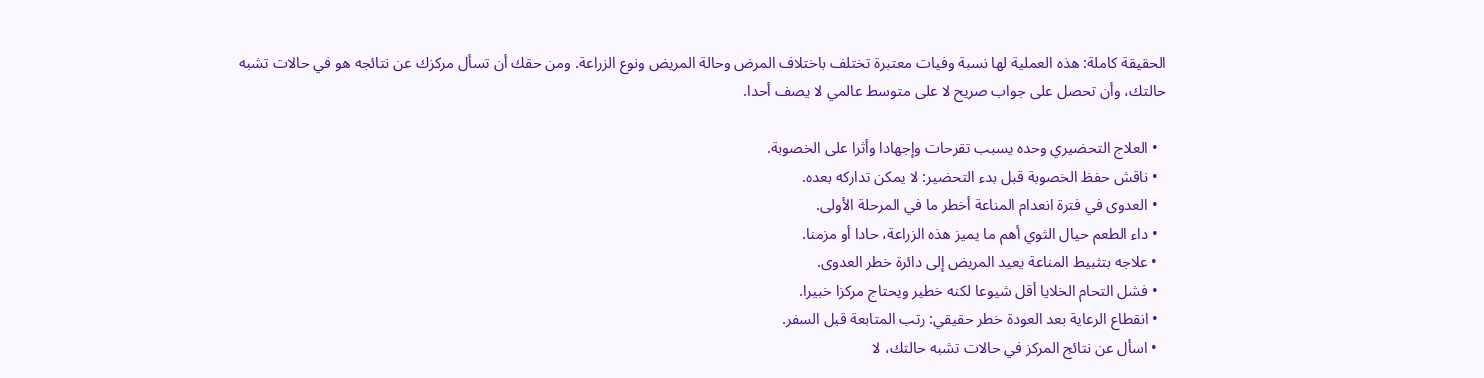الحقيقة كاملة: هذه العملية لها نسبة وفيات معتبرة تختلف باختلاف المرض وحالة المريض ونوع الزراعة. ومن حقك أن تسأل مركزك عن نتائجه هو في حالات تشبه حالتك، وأن تحصل على جواب صريح لا على متوسط عالمي لا يصف أحدا.

  • العلاج التحضيري وحده يسبب تقرحات وإجهادا وأثرا على الخصوبة.
  • ناقش حفظ الخصوبة قبل بدء التحضير: لا يمكن تداركه بعده.
  • العدوى في فترة انعدام المناعة أخطر ما في المرحلة الأولى.
  • داء الطعم حيال الثوي أهم ما يميز هذه الزراعة، حادا أو مزمنا.
  • علاجه بتثبيط المناعة يعيد المريض إلى دائرة خطر العدوى.
  • فشل التحام الخلايا أقل شيوعا لكنه خطير ويحتاج مركزا خبيرا.
  • انقطاع الرعاية بعد العودة خطر حقيقي: رتب المتابعة قبل السفر.
  • اسأل عن نتائج المركز في حالات تشبه حالتك، لا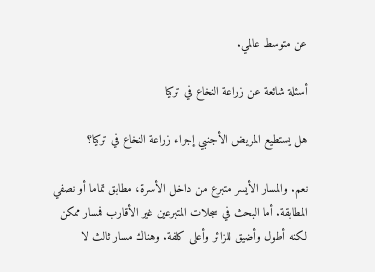عن متوسط عالمي.

أسئلة شائعة عن زراعة النخاع في تركيا

هل يستطيع المريض الأجنبي إجراء زراعة النخاع في تركيا؟

نعم. والمسار الأيسر متبرع من داخل الأسرة، مطابق تماما أو نصفي المطابقة. أما البحث في سجلات المتبرعين غير الأقارب فمسار ممكن لكنه أطول وأضيق للزائر وأعلى كلفة. وهناك مسار ثالث لا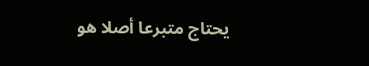يحتاج متبرعا أصلا هو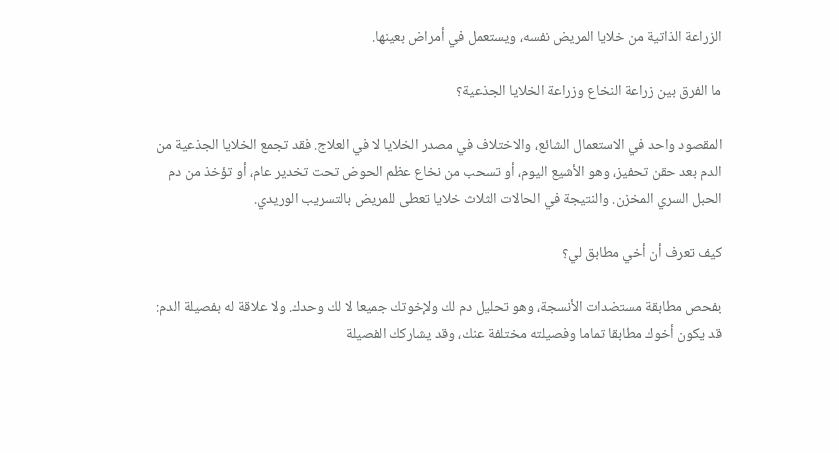الزراعة الذاتية من خلايا المريض نفسه، ويستعمل في أمراض بعينها.

ما الفرق بين زراعة النخاع وزراعة الخلايا الجذعية؟

المقصود واحد في الاستعمال الشائع، والاختلاف في مصدر الخلايا لا في العلاج. فقد تجمع الخلايا الجذعية من الدم بعد حقن تحفيز، وهو الأشيع اليوم، أو تسحب من نخاع عظم الحوض تحت تخدير عام، أو تؤخذ من دم الحبل السري المخزن. والنتيجة في الحالات الثلاث خلايا تعطى للمريض بالتسريب الوريدي.

كيف تعرف أن أخي مطابق لي؟

بفحص مطابقة مستضدات الأنسجة، وهو تحليل دم لك ولإخوتك جميعا لا لك وحدك. ولا علاقة له بفصيلة الدم: قد يكون أخوك مطابقا تماما وفصيلته مختلفة عنك، وقد يشاركك الفصيلة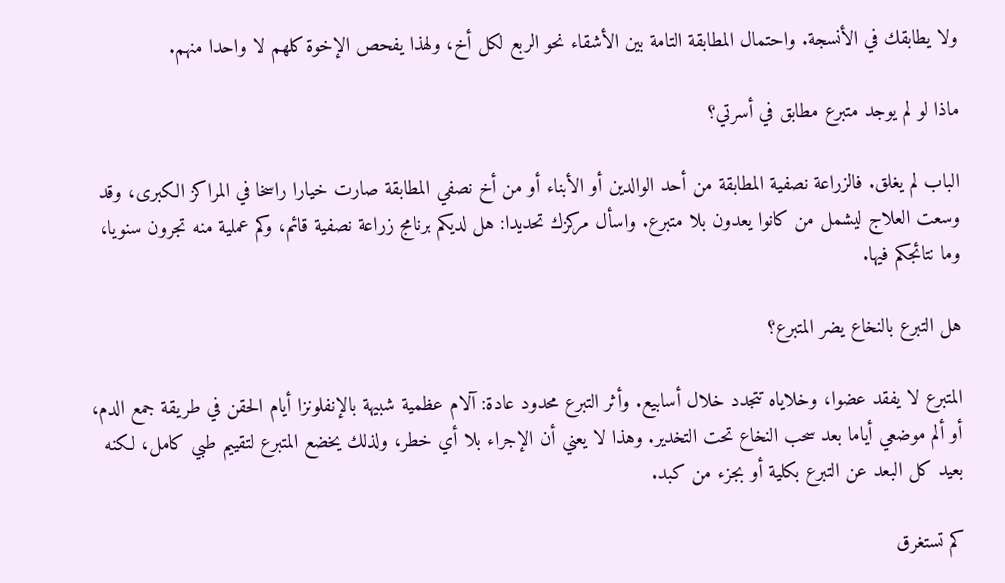ولا يطابقك في الأنسجة. واحتمال المطابقة التامة بين الأشقاء نحو الربع لكل أخ، ولهذا يفحص الإخوة كلهم لا واحدا منهم.

ماذا لو لم يوجد متبرع مطابق في أسرتي؟

الباب لم يغلق. فالزراعة نصفية المطابقة من أحد الوالدين أو الأبناء أو من أخ نصفي المطابقة صارت خيارا راسخا في المراكز الكبرى، وقد وسعت العلاج ليشمل من كانوا يعدون بلا متبرع. واسأل مركزك تحديدا: هل لديكم برنامج زراعة نصفية قائم، وكم عملية منه تجرون سنويا، وما نتائجكم فيها.

هل التبرع بالنخاع يضر المتبرع؟

المتبرع لا يفقد عضوا، وخلاياه تتجدد خلال أسابيع. وأثر التبرع محدود عادة: آلام عظمية شبيهة بالإنفلونزا أيام الحقن في طريقة جمع الدم، أو ألم موضعي أياما بعد سحب النخاع تحت التخدير. وهذا لا يعني أن الإجراء بلا أي خطر، ولذلك يخضع المتبرع لتقييم طبي كامل، لكنه بعيد كل البعد عن التبرع بكلية أو بجزء من كبد.

كم تستغرق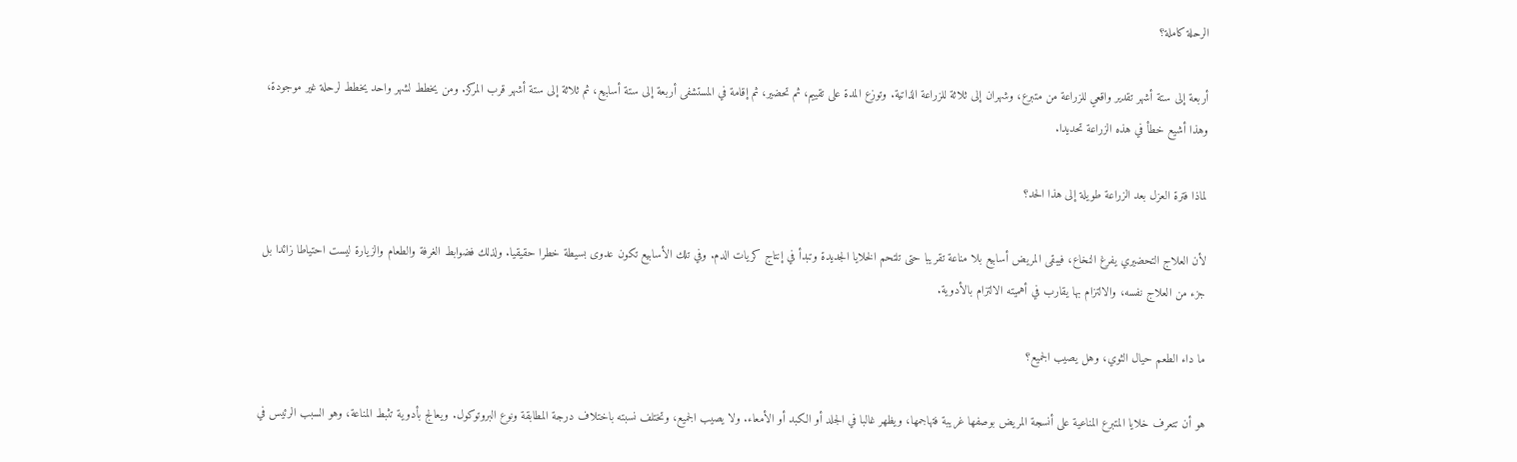الرحلة كاملة؟

أربعة إلى ستة أشهر تقدير واقعي للزراعة من متبرع، وشهران إلى ثلاثة للزراعة الذاتية. وتوزع المدة على تقييم، ثم تحضير، ثم إقامة في المستشفى أربعة إلى ستة أسابيع، ثم ثلاثة إلى ستة أشهر قرب المركز. ومن يخطط لشهر واحد يخطط لرحلة غير موجودة، وهذا أشيع خطأ في هذه الزراعة تحديدا.

لماذا فترة العزل بعد الزراعة طويلة إلى هذا الحد؟

لأن العلاج التحضيري يفرغ النخاع، فيبقى المريض أسابيع بلا مناعة تقريبا حتى تلتحم الخلايا الجديدة وتبدأ في إنتاج كريات الدم. وفي تلك الأسابيع تكون عدوى بسيطة خطرا حقيقيا. ولذلك فضوابط الغرفة والطعام والزيارة ليست احتياطا زائدا بل جزء من العلاج نفسه، والالتزام بها يقارب في أهميته الالتزام بالأدوية.

ما داء الطعم حيال الثوي، وهل يصيب الجميع؟

هو أن تتعرف خلايا المتبرع المناعية على أنسجة المريض بوصفها غريبة فتهاجمها، ويظهر غالبا في الجلد أو الكبد أو الأمعاء. ولا يصيب الجميع، وتختلف نسبته باختلاف درجة المطابقة ونوع البروتوكول. ويعالج بأدوية تثبط المناعة، وهو السبب الرئيس في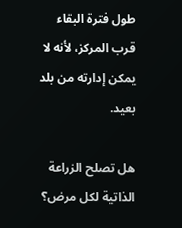طول فترة البقاء قرب المركز، لأنه لا يمكن إدارته من بلد بعيد.

هل تصلح الزراعة الذاتية لكل مرض؟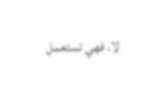لا. فهي تستعمل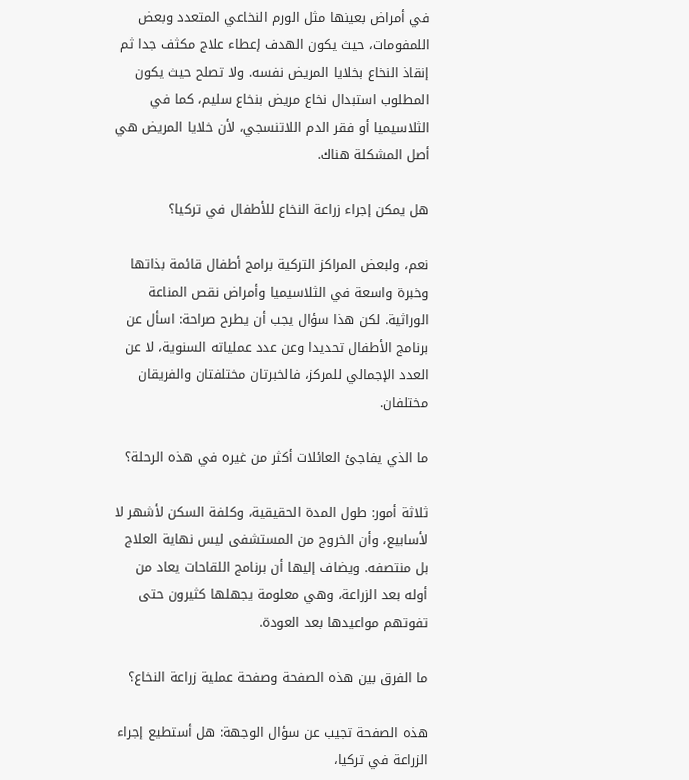في أمراض بعينها مثل الورم النخاعي المتعدد وبعض اللمفومات، حيث يكون الهدف إعطاء علاج مكثف جدا ثم إنقاذ النخاع بخلايا المريض نفسه. ولا تصلح حيث يكون المطلوب استبدال نخاع مريض بنخاع سليم، كما في الثلاسيميا أو فقر الدم اللاتنسجي، لأن خلايا المريض هي أصل المشكلة هناك.

هل يمكن إجراء زراعة النخاع للأطفال في تركيا؟

نعم، ولبعض المراكز التركية برامج أطفال قائمة بذاتها وخبرة واسعة في الثلاسيميا وأمراض نقص المناعة الوراثية. لكن هذا سؤال يجب أن يطرح صراحة: اسأل عن برنامج الأطفال تحديدا وعن عدد عملياته السنوية، لا عن العدد الإجمالي للمركز، فالخبرتان مختلفتان والفريقان مختلفان.

ما الذي يفاجئ العائلات أكثر من غيره في هذه الرحلة؟

ثلاثة أمور: طول المدة الحقيقية، وكلفة السكن لأشهر لا لأسابيع، وأن الخروج من المستشفى ليس نهاية العلاج بل منتصفه. ويضاف إليها أن برنامج اللقاحات يعاد من أوله بعد الزراعة، وهي معلومة يجهلها كثيرون حتى تفوتهم مواعيدها بعد العودة.

ما الفرق بين هذه الصفحة وصفحة عملية زراعة النخاع؟

هذه الصفحة تجيب عن سؤال الوجهة: هل أستطيع إجراء الزراعة في تركيا،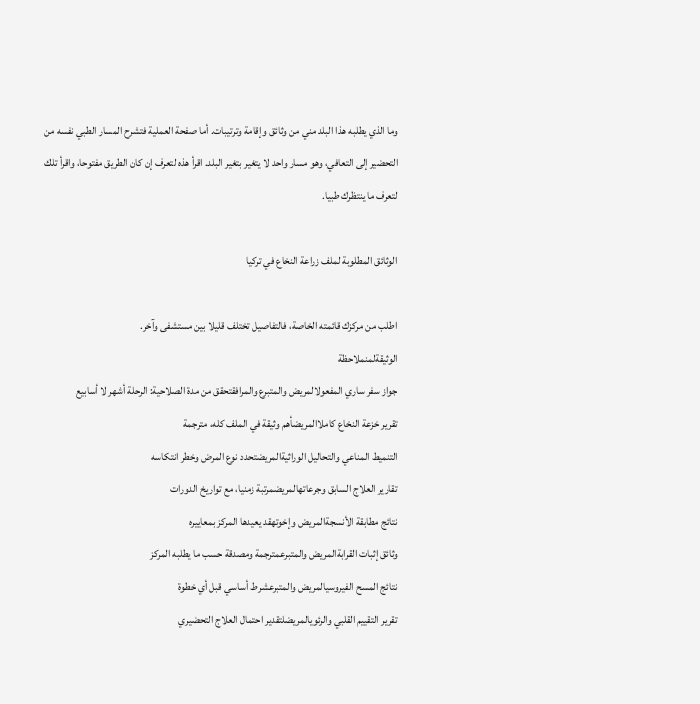وما الذي يطلبه هذا البلد مني من وثائق وإقامة وترتيبات. أما صفحة العملية فتشرح المسار الطبي نفسه من التحضير إلى التعافي، وهو مسار واحد لا يتغير بتغير البلد. اقرأ هذه لتعرف إن كان الطريق مفتوحا، واقرأ تلك لتعرف ما ينتظرك طبيا.

الوثائق المطلوبة لملف زراعة النخاع في تركيا

اطلب من مركزك قائمته الخاصة، فالتفاصيل تختلف قليلا بين مستشفى وآخر.
الوثيقةلمنملاحظة
جواز سفر ساري المفعولالمريض والمتبرع والمرافقتحقق من مدة الصلاحية: الرحلة أشهر لا أسابيع
تقرير خزعة النخاع كاملاالمريضأهم وثيقة في الملف كله، مترجمة
التنميط المناعي والتحاليل الوراثيةالمريضتحدد نوع المرض وخطر انتكاسه
تقارير العلاج السابق وجرعاتهالمريضمرتبة زمنيا، مع تواريخ الدورات
نتائج مطابقة الأنسجةالمريض وإخوتهقد يعيدها المركز بمعاييره
وثائق إثبات القرابةالمريض والمتبرعمترجمة ومصدقة حسب ما يطلبه المركز
نتائج المسح الفيروسيالمريض والمتبرعشرط أساسي قبل أي خطوة
تقرير التقييم القلبي والرئويالمريضلتقدير احتمال العلاج التحضيري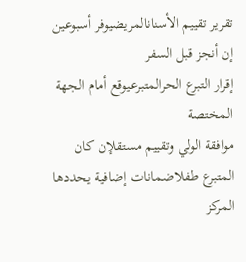تقرير تقييم الأسنانالمريضيوفر أسبوعين إن أنجز قبل السفر
إقرار التبرع الحرالمتبرعيوقع أمام الجهة المختصة
موافقة الولي وتقييم مستقلإن كان المتبرع طفلاضمانات إضافية يحددها المركز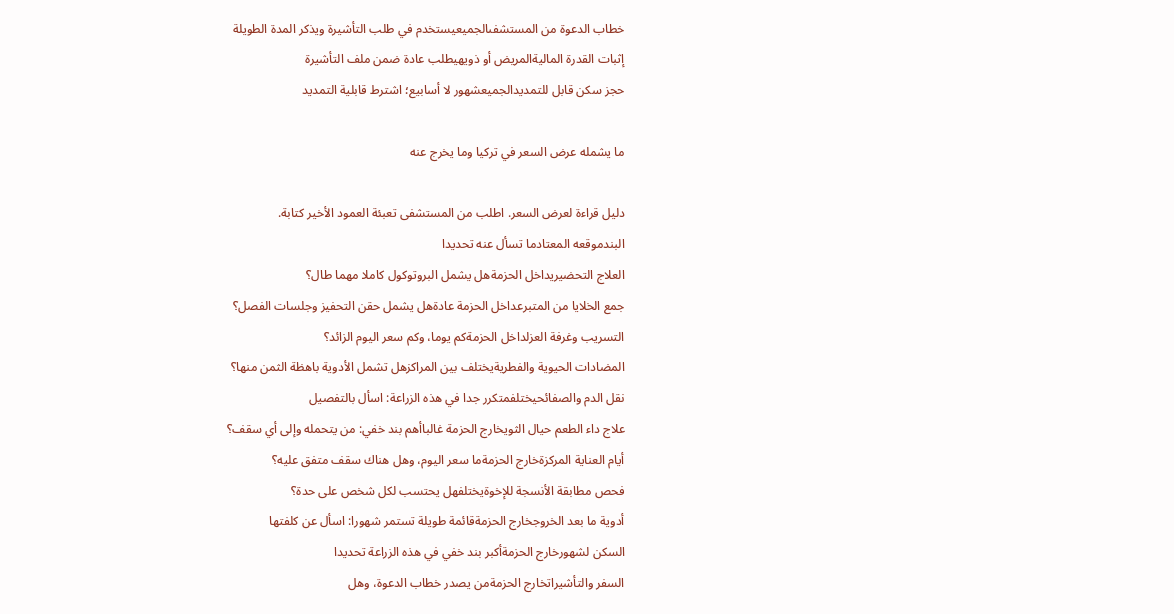خطاب الدعوة من المستشفىالجميعيستخدم في طلب التأشيرة ويذكر المدة الطويلة
إثبات القدرة الماليةالمريض أو ذويهيطلب عادة ضمن ملف التأشيرة
حجز سكن قابل للتمديدالجميعشهور لا أسابيع؛ اشترط قابلية التمديد

ما يشمله عرض السعر في تركيا وما يخرج عنه

دليل قراءة لعرض السعر. اطلب من المستشفى تعبئة العمود الأخير كتابة.
البندموقعه المعتادما تسأل عنه تحديدا
العلاج التحضيريداخل الحزمةهل يشمل البروتوكول كاملا مهما طال؟
جمع الخلايا من المتبرعداخل الحزمة عادةهل يشمل حقن التحفيز وجلسات الفصل؟
التسريب وغرفة العزلداخل الحزمةكم يوما، وكم سعر اليوم الزائد؟
المضادات الحيوية والفطريةيختلف بين المراكزهل تشمل الأدوية باهظة الثمن منها؟
نقل الدم والصفائحيختلفمتكرر جدا في هذه الزراعة: اسأل بالتفصيل
علاج داء الطعم حيال الثويخارج الحزمة غالباأهم بند خفي: من يتحمله وإلى أي سقف؟
أيام العناية المركزةخارج الحزمةما سعر اليوم، وهل هناك سقف متفق عليه؟
فحص مطابقة الأنسجة للإخوةيختلفهل يحتسب لكل شخص على حدة؟
أدوية ما بعد الخروجخارج الحزمةقائمة طويلة تستمر شهورا: اسأل عن كلفتها
السكن لشهورخارج الحزمةأكبر بند خفي في هذه الزراعة تحديدا
السفر والتأشيراتخارج الحزمةمن يصدر خطاب الدعوة، وهل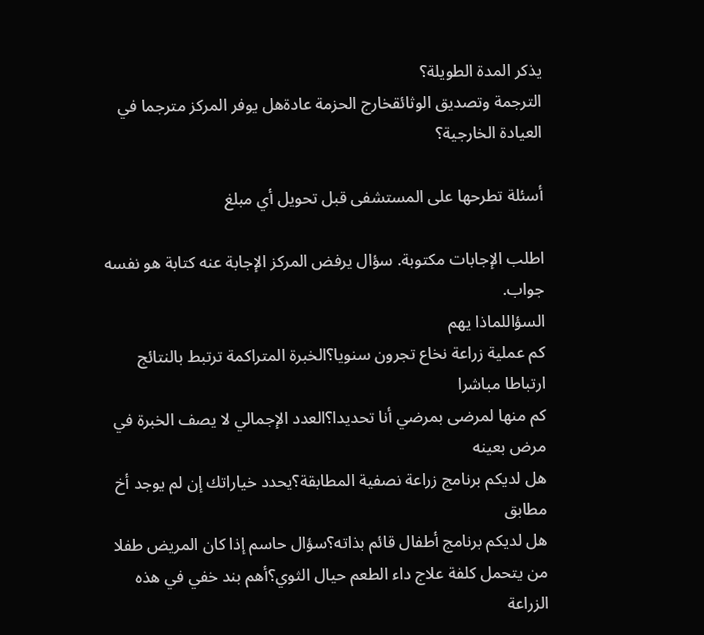يذكر المدة الطويلة؟
الترجمة وتصديق الوثائقخارج الحزمة عادةهل يوفر المركز مترجما في العيادة الخارجية؟

أسئلة تطرحها على المستشفى قبل تحويل أي مبلغ

اطلب الإجابات مكتوبة. سؤال يرفض المركز الإجابة عنه كتابة هو نفسه جواب.
السؤاللماذا يهم
كم عملية زراعة نخاع تجرون سنويا؟الخبرة المتراكمة ترتبط بالنتائج ارتباطا مباشرا
كم منها لمرضى بمرضي أنا تحديدا؟العدد الإجمالي لا يصف الخبرة في مرض بعينه
هل لديكم برنامج زراعة نصفية المطابقة؟يحدد خياراتك إن لم يوجد أخ مطابق
هل لديكم برنامج أطفال قائم بذاته؟سؤال حاسم إذا كان المريض طفلا
من يتحمل كلفة علاج داء الطعم حيال الثوي؟أهم بند خفي في هذه الزراعة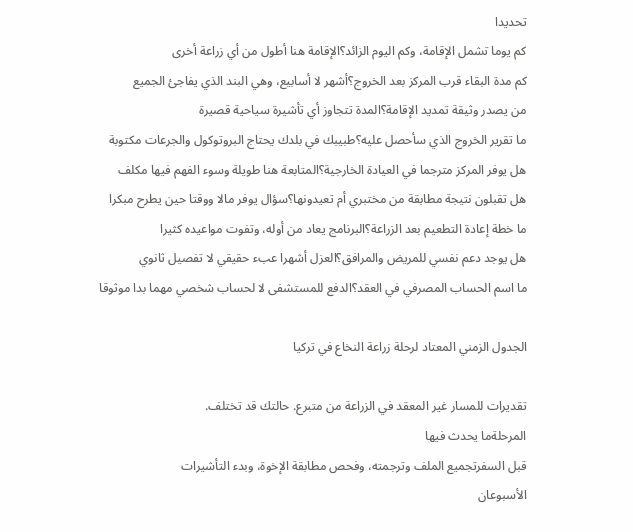تحديدا
كم يوما تشمل الإقامة، وكم اليوم الزائد؟الإقامة هنا أطول من أي زراعة أخرى
كم مدة البقاء قرب المركز بعد الخروج؟أشهر لا أسابيع، وهي البند الذي يفاجئ الجميع
من يصدر وثيقة تمديد الإقامة؟المدة تتجاوز أي تأشيرة سياحية قصيرة
ما تقرير الخروج الذي سأحصل عليه؟طبيبك في بلدك يحتاج البروتوكول والجرعات مكتوبة
هل يوفر المركز مترجما في العيادة الخارجية؟المتابعة هنا طويلة وسوء الفهم فيها مكلف
هل تقبلون نتيجة مطابقة من مختبري أم تعيدونها؟سؤال يوفر مالا ووقتا حين يطرح مبكرا
ما خطة إعادة التطعيم بعد الزراعة؟البرنامج يعاد من أوله، وتفوت مواعيده كثيرا
هل يوجد دعم نفسي للمريض والمرافق؟العزل أشهرا عبء حقيقي لا تفصيل ثانوي
ما اسم الحساب المصرفي في العقد؟الدفع للمستشفى لا لحساب شخصي مهما بدا موثوقا

الجدول الزمني المعتاد لرحلة زراعة النخاع في تركيا

تقديرات للمسار غير المعقد في الزراعة من متبرع. حالتك قد تختلف.
المرحلةما يحدث فيها
قبل السفرتجميع الملف وترجمته، وفحص مطابقة الإخوة، وبدء التأشيرات
الأسبوعان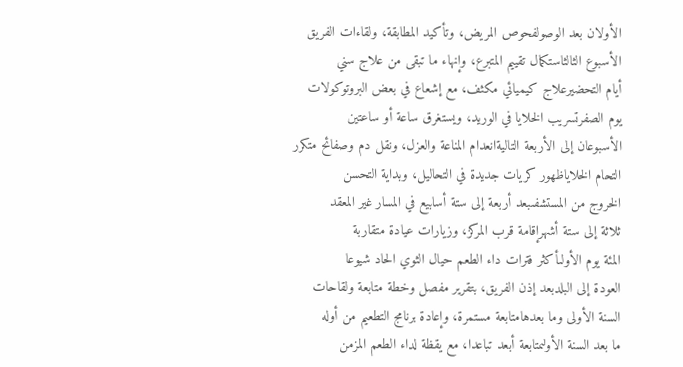الأولان بعد الوصولفحوص المريض، وتأكيد المطابقة، ولقاءات الفريق
الأسبوع الثالثاستكمال تقييم المتبرع، وإنهاء ما تبقى من علاج سني
أيام التحضيرعلاج كيميائي مكثف، مع إشعاع في بعض البروتوكولات
يوم الصفرتسريب الخلايا في الوريد، ويستغرق ساعة أو ساعتين
الأسبوعان إلى الأربعة التاليةانعدام المناعة والعزل، ونقل دم وصفائح متكرر
التحام الخلاياظهور كريات جديدة في التحاليل، وبداية التحسن
الخروج من المستشفىبعد أربعة إلى ستة أسابيع في المسار غير المعقد
ثلاثة إلى ستة أشهرإقامة قرب المركز، وزيارات عيادة متقاربة
المئة يوم الأولىأكثر فترات داء الطعم حيال الثوي الحاد شيوعا
العودة إلى البلدبعد إذن الفريق، بتقرير مفصل وخطة متابعة ولقاحات
السنة الأولى وما بعدهامتابعة مستمرة، وإعادة برنامج التطعيم من أوله
ما بعد السنة الأولىمتابعة أبعد تباعدا، مع يقظة لداء الطعم المزمن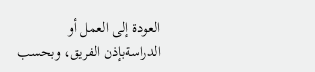العودة إلى العمل أو الدراسةبإذن الفريق، وبحسب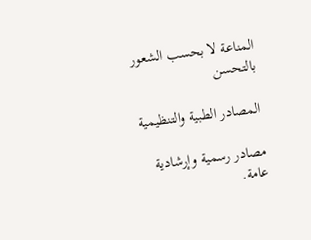المناعة لا بحسب الشعور بالتحسن

المصادر الطبية والتنظيمية

مصادر رسمية وإرشادية عامة.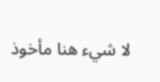لا شيء هنا مأخوذ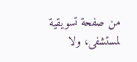من صفحة تسويقية لمستشفى، ولا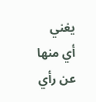يغني أي منها عن رأي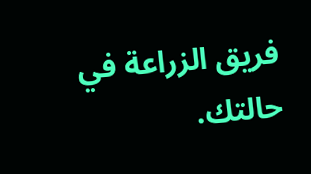فريق الزراعة في حالتك.